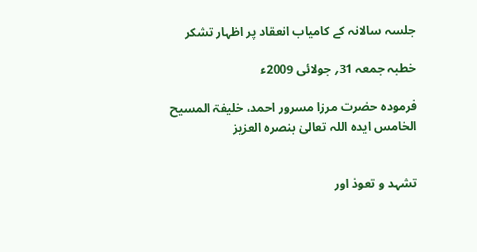جلسہ سالانہ کے کامیاب انعقاد پر اظہار تشکر

خطبہ جمعہ 31؍ جولائی 2009ء

فرمودہ حضرت مرزا مسرور احمد، خلیفۃ المسیح الخامس ایدہ اللہ تعالیٰ بنصرہ العزیز


تشہد و تعوذ اور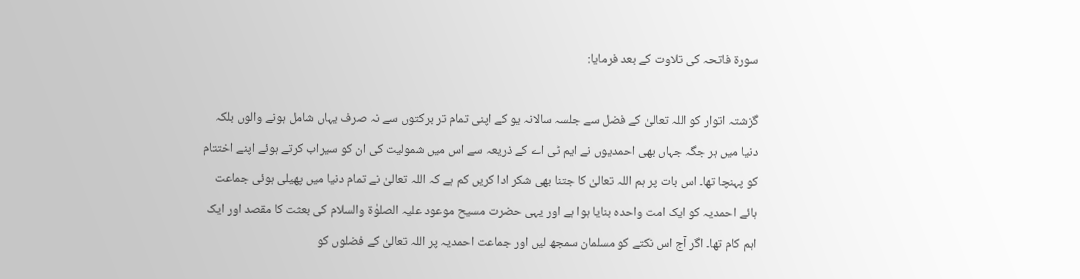سورۃ فاتحہ کی تلاوت کے بعد فرمایا:

گزشتہ اتوار کو اللہ تعالیٰ کے فضل سے جلسہ سالانہ یو کے اپنی تمام تر برکتوں سے نہ صرف یہاں شامل ہونے والوں بلکہ دنیا میں ہر جگہ جہاں بھی احمدیوں نے ایم ٹی اے کے ذریعہ سے اس میں شمولیت کی ان کو سیراب کرتے ہوئے اپنے اختتام کو پہنچا تھا۔ اس بات پر ہم اللہ تعالیٰ کا جتنا بھی شکر ادا کریں کم ہے کہ اللہ تعالیٰ نے تمام دنیا میں پھیلی ہوئی جماعت ہائے احمدیہ کو ایک امت واحدہ بنایا ہوا ہے اور یہی حضرت مسیح موعود علیہ الصلوٰۃ والسلام کی بعثت کا مقصد اور ایک اہم کام تھا۔ اگر آج اس نکتے کو مسلمان سمجھ لیں اور جماعت احمدیہ پر اللہ تعالیٰ کے فضلوں کو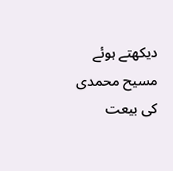دیکھتے ہوئے مسیح محمدی کی بیعت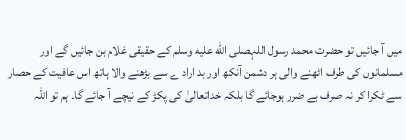میں آ جائیں تو حضرت محمد رسول اللہصلى الله عليه وسلم کے حقیقی غلام بن جائیں گے اور مسلمانوں کی طرف اٹھنے والی ہر دشمن آنکھ اور بد اراد ے سے بڑھنے والا ہاتھ اس عافیت کے حصار سے ٹکرا کر نہ صرف بے ضرر ہوجائے گا بلکہ خداتعالیٰ کی پکڑ کے نیچے آ جائے گا۔ ہم تو اللہ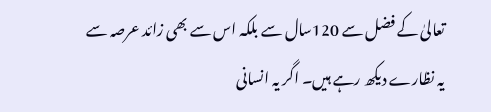تعالیٰ کے فضل سے 120سال سے بلکہ اس سے بھی زائد عرصہ سے یہ نظارے دیکھ رہے ہیں۔ اگر یہ انسانی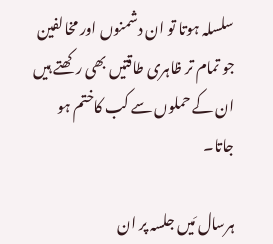سلسلہ ہوتا تو ان دشمنوں اور مخالفین جو تمام تر ظاہری طاقتیں بھی رکھتے ہیں ان کے حملوں سے کب کاختم ہو جاتا۔

ہرسال مَیں جلسہ پر ان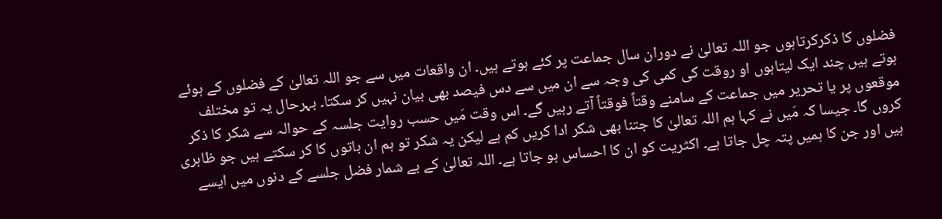فضلوں کا ذکرکرتاہوں جو اللہ تعالیٰ نے دوران سال جماعت پر کئے ہوتے ہیں۔ ان واقعات میں سے جو اللہ تعالیٰ کے فضلوں کے ہوئے ہوتے ہیں چند ایک لیتاہوں او روقت کی کمی کی وجہ سے ان میں سے دس فیصد بھی بیان نہیں کر سکتا۔ بہرحال یہ تو مختلف موقعوں پر یا تحریر میں جماعت کے سامنے وقتاً فوقتاً آتے رہیں گے۔ اس وقت مَیں حسب روایت جلسہ کے حوالہ سے شکر کا ذکر کروں گا۔ جیسا کہ مَیں نے کہا ہم اللہ تعالیٰ کا جتنا بھی شکر ادا کریں کم ہے لیکن یہ شکر تو ہم ان باتوں کا کر سکتے ہیں جو ظاہری ہیں اور جن کا ہمیں پتہ چل جاتا ہے۔ اکثریت کو ان کا احساس ہو جاتا ہے۔ اللہ تعالیٰ کے بے شمار فضل جلسے کے دنوں میں ایسے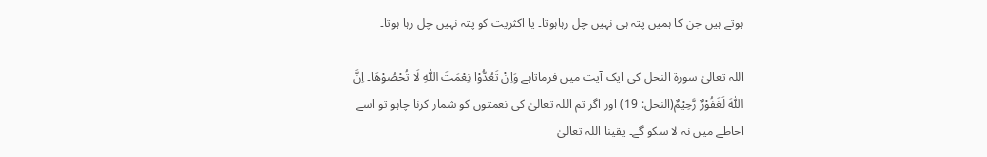ہوتے ہیں جن کا ہمیں پتہ ہی نہیں چل رہاہوتا۔ یا اکثریت کو پتہ نہیں چل رہا ہوتا۔

اللہ تعالیٰ سورۃ النحل کی ایک آیت میں فرماتاہے وَاِنْ تَعُدُّوْا نِعْمَتَ اللّٰہِ لَا تُحْصُوْھَا۔ اِنَّ اللّٰہَ لَغَفُوْرٌ رَّحِیْمٌ(النحل: 19) اور اگر تم اللہ تعالیٰ کی نعمتوں کو شمار کرنا چاہو تو اسے احاطے میں نہ لا سکو گے۔ یقینا اللہ تعالیٰ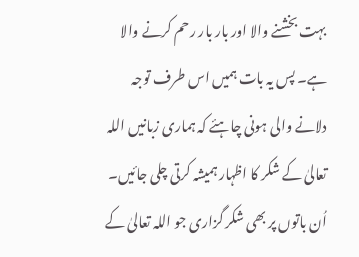بہت بخشنے والا اور بار بار رحم کرنے والا ہے۔ پس یہ بات ہمیں اس طرف توجہ دلانے والی ہونی چاہئے کہ ہماری زبانیں اللہ تعالیٰ کے شکر کا اظہار ہمیشہ کرتی چلی جائیں۔ اُن باتوں پر بھی شکر گزاری جو اللہ تعالیٰ کے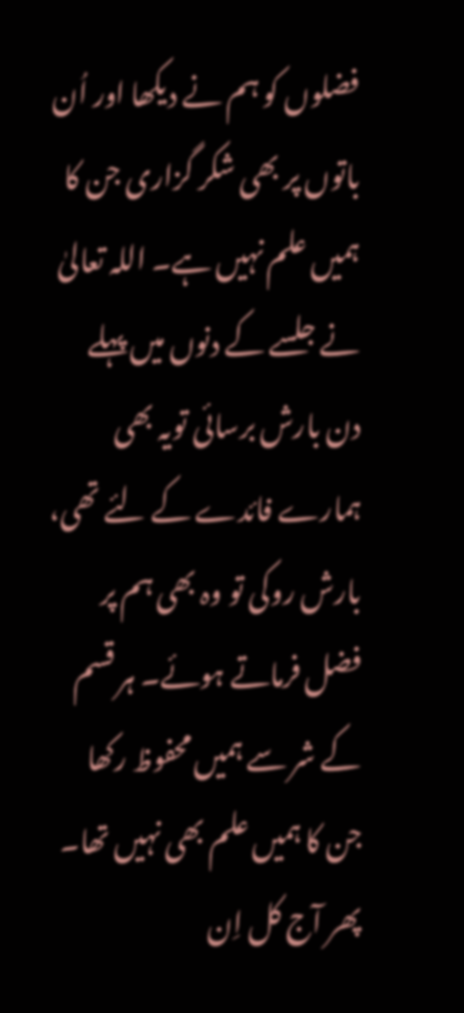فضلوں کو ہم نے دیکھا اور اُن باتوں پر بھی شکر گزاری جن کا ہمیں علم نہیں ہے۔ اللہ تعالیٰ نے جلسے کے دنوں میں پہلے دن بارش برسائی تویہ بھی ہمارے فائدے کے لئے تھی، بارش روکی تو وہ بھی ہم پر فضل فرماتے ہوئے۔ ہر قسم کے شر سے ہمیں محفوظ رکھا جن کا ہمیں علم بھی نہیں تھا۔ پھر آج کل اِن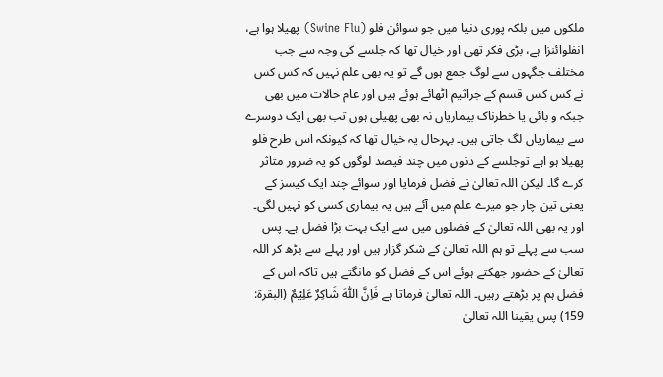ملکوں میں بلکہ پوری دنیا میں جو سوائن فلو (Swine Flu) پھیلا ہوا ہے، انفلوائنزا ہے، بڑی فکر تھی اور خیال تھا کہ جلسے کی وجہ سے جب مختلف جگہوں سے لوگ جمع ہوں گے تو یہ بھی علم نہیں کہ کس کس نے کس کس قسم کے جراثیم اٹھائے ہوئے ہیں اور عام حالات میں بھی جبکہ و بائی یا خطرناک بیماریاں نہ بھی پھیلی ہوں تب بھی ایک دوسرے سے بیماریاں لگ جاتی ہیں۔ بہرحال یہ خیال تھا کہ کیونکہ اس طرح فلو پھیلا ہو اہے توجلسے کے دنوں میں چند فیصد لوگوں کو یہ ضرور متاثر کرے گا۔ لیکن اللہ تعالیٰ نے فضل فرمایا اور سوائے چند ایک کیسز کے یعنی تین چار جو میرے علم میں آئے ہیں یہ بیماری کسی کو نہیں لگی۔ اور یہ بھی اللہ تعالیٰ کے فضلوں میں سے ایک بہت بڑا فضل ہے۔ پس سب سے پہلے تو ہم اللہ تعالیٰ کے شکر گزار ہیں اور پہلے سے بڑھ کر اللہ تعالیٰ کے حضور جھکتے ہوئے اس کے فضل کو مانگتے ہیں تاکہ اس کے فضل ہم پر بڑھتے رہیں۔ اللہ تعالیٰ فرماتا ہے فَاِنَّ اللّٰہَ شَاکِرٌ عَلِیْمٌ (البقرۃ: 159) پس یقینا اللہ تعالیٰ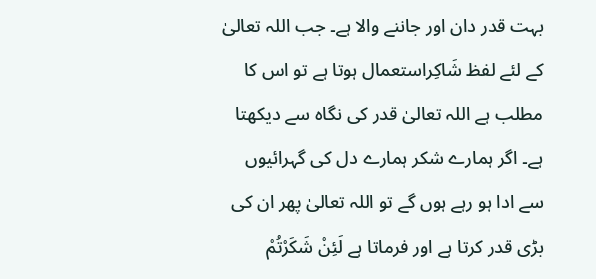بہت قدر دان اور جاننے والا ہے۔ جب اللہ تعالیٰ کے لئے لفظ شَاکِراستعمال ہوتا ہے تو اس کا مطلب ہے اللہ تعالیٰ قدر کی نگاہ سے دیکھتا ہے۔ اگر ہمارے شکر ہمارے دل کی گہرائیوں سے ادا ہو رہے ہوں گے تو اللہ تعالیٰ پھر ان کی بڑی قدر کرتا ہے اور فرماتا ہے لَئِنْ شَکَرْتُمْ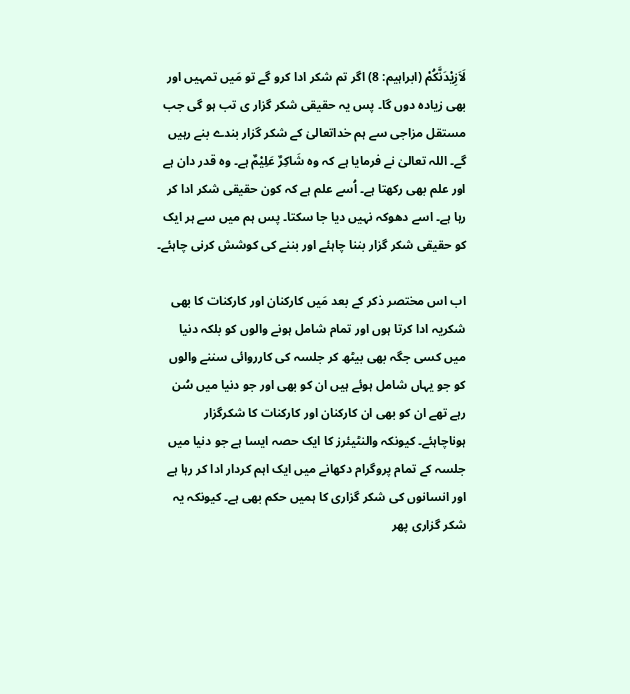لَاَزِیْدَنَّکُمْ (ابراہیم: 8) اگر تم شکر ادا کرو گے تو مَیں تمہیں اور بھی زیادہ دوں گا۔ پس یہ حقیقی شکر گزار ی تب ہو گی جب مستقل مزاجی سے ہم خداتعالیٰ کے شکر گزار بندے بنے رہیں گے۔ اللہ تعالیٰ نے فرمایا ہے کہ وہ شَاکِرٌ عَلِیْمٌ ہے۔ وہ قدر دان ہے اور علم بھی رکھتا ہے۔ اُسے علم ہے کہ کون حقیقی شکر ادا کر رہا ہے۔ اسے دھوکہ نہیں دیا جا سکتا۔ پس ہم میں سے ہر ایک کو حقیقی شکر گزار بننا چاہئے اور بننے کی کوشش کرنی چاہئے۔

اب اس مختصر ذکر کے بعد مَیں کارکنان اور کارکنات کا بھی شکریہ ادا کرتا ہوں اور تمام شامل ہونے والوں کو بلکہ دنیا میں کسی جگہ بھی بیٹھ کر جلسہ کی کارروائی سننے والوں کو جو یہاں شامل ہوئے ہیں ان کو بھی اور جو دنیا میں سُن رہے تھے ان کو بھی ان کارکنان اور کارکنات کا شکرگزار ہوناچاہئے۔ کیونکہ والنٹیئرز کا ایک حصہ ایسا ہے جو دنیا میں جلسہ کے تمام پروگرام دکھانے میں ایک اہم کردار ادا کر رہا ہے اور انسانوں کی شکر گزاری کا ہمیں حکم بھی ہے۔ کیونکہ یہ شکر گزاری پھر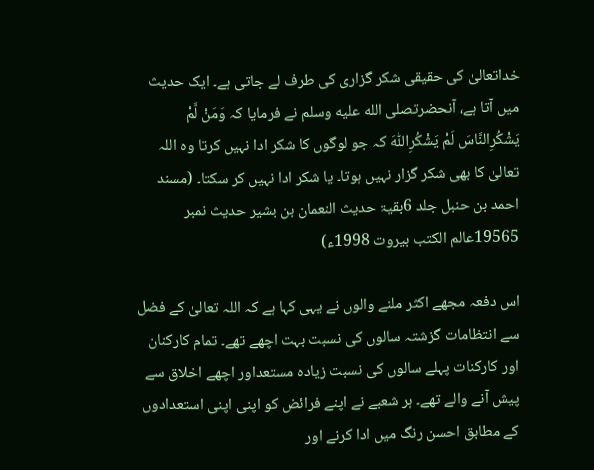خداتعالیٰ کی حقیقی شکر گزاری کی طرف لے جاتی ہے۔ ایک حدیث میں آتا ہے، آنحضرتصلى الله عليه وسلم نے فرمایا کہ وَمَنْ لَّمْ یَشْکُرِالنَّاسَ لَمْ یَشْکُرِاللّٰہَ کہ جو لوگوں کا شکر ادا نہیں کرتا وہ اللہ تعالیٰ کا بھی شکر گزار نہیں ہوتا۔ یا شکر ادا نہیں کر سکتا۔ (مسند احمد بن حنبل جلد 6بقیۃ حدیث النعمان بن بشیر حدیث نمبر 19565عالم الکتب بیروت 1998ء)

اس دفعہ مجھے اکثر ملنے والوں نے یہی کہا ہے کہ اللہ تعالیٰ کے فضل سے انتظامات گزشتہ سالوں کی نسبت بہت اچھے تھے۔ تمام کارکنان اور کارکنات پہلے سالوں کی نسبت زیادہ مستعداور اچھے اخلاق سے پیش آنے والے تھے۔ ہر شعبے نے اپنے فرائض کو اپنی اپنی استعدادوں کے مطابق احسن رنگ میں ادا کرنے اور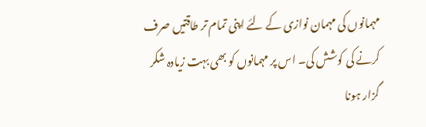مہمانوں کی مہمان نوازی کے لئے اپنی تمام تر طاقتیں صرف کرنے کی کوشش کی۔ اس پر مہمانوں کو بھی بہت زیادہ شکر گزار ہونا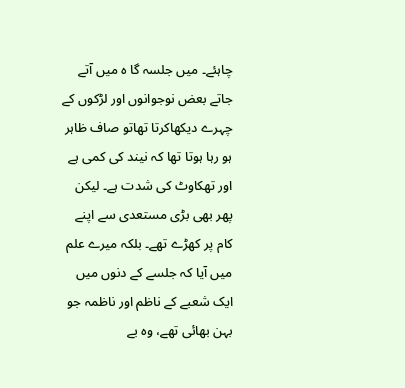چاہئے۔ میں جلسہ گا ہ میں آتے جاتے بعض نوجوانوں اور لڑکوں کے چہرے دیکھاکرتا تھاتو صاف ظاہر ہو رہا ہوتا تھا کہ نیند کی کمی ہے اور تھکاوٹ کی شدت ہے۔ لیکن پھر بھی بڑی مستعدی سے اپنے کام پر کھڑے تھے۔ بلکہ میرے علم میں آیا کہ جلسے کے دنوں میں ایک شعبے کے ناظم اور ناظمہ جو بہن بھائی تھے، وہ بے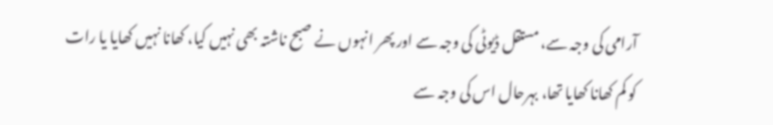آرامی کی وجہ سے، مستقل ڈیوٹی کی وجہ سے اور پھر انہوں نے صبح ناشتہ بھی نہیں کیا، کھانا نہیں کھایا یا رات کو کم کھانا کھایا تھا، بہرحال اس کی وجہ سے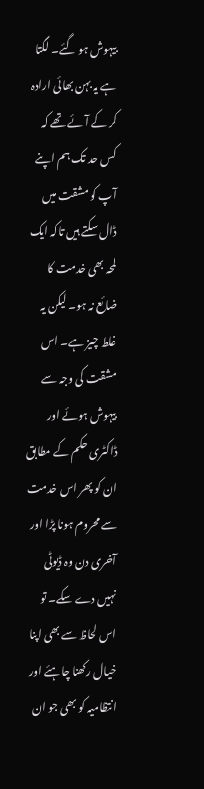بیہوش ہو گئے۔ لگتا ہے یہ بہن بھائی ارادہ کر کے آئے تھے کہ کس حد تک ہم اپنے آپ کو مشقت میں ڈال سکتے ہیں تاکہ ایک لمحہ بھی خدمت کا ضائع نہ ہو۔ لیکن یہ غلط چیز ہے۔ اس مشقت کی وجہ سے بیہوش ہوئے اور ڈاکٹری حکم کے مطابق ان کو پھر اس خدمت سے محروم ہونا پڑا اور آخری دن وہ ڈیوٹی نہیں دے سکے۔ تو اس لحاظ سے بھی اپنا خیال رکھنا چاہئے اور انتظامیہ کو بھی جو ان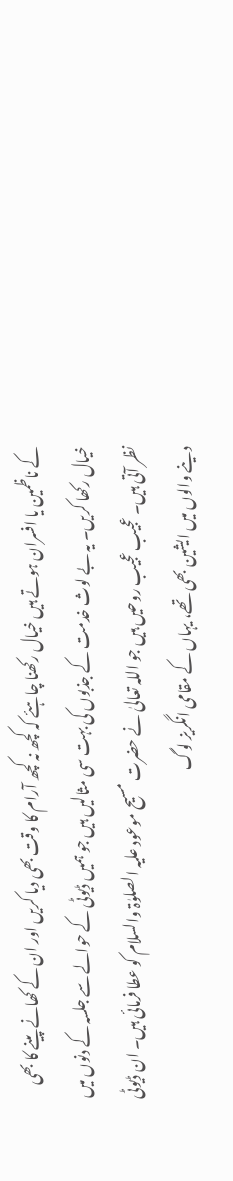کے ناظمین یا افسران ہوتے ہیں خیال رکھنا چاہئے کہ کچھ نہ کچھ آرام کا وقت بھی دیا کریں اور ان کے کھانے پینے کا بھی خیال رکھا کریں۔ یہ بے لوث خدمت کے جذبوں کی بہت سی مثالیں ہیں جو ہمیں ڈیوٹی کے حوالے سے جلسہ کے دنوں میں نظر آتی ہیں۔ عجیب عجیب روحیں ہیں جو اللہ تعالیٰ نے حضرت مسیح موعود علیہ الصلوٰۃ والسلام کو عطا فرمائی ہیں۔ ان ڈیوٹی دینے والوں میں ایشین بھی تھے، یہاں کے مقامی انگریز لوگ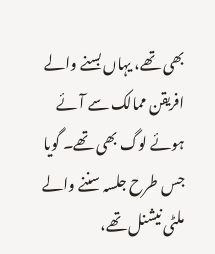بھی تھے، یہاں بسنے والے افریقن ممالک سے آئے ہوئے لوگ بھی تھے۔ گویا جس طرح جلسہ سننے والے ملٹی نیشنل تھے،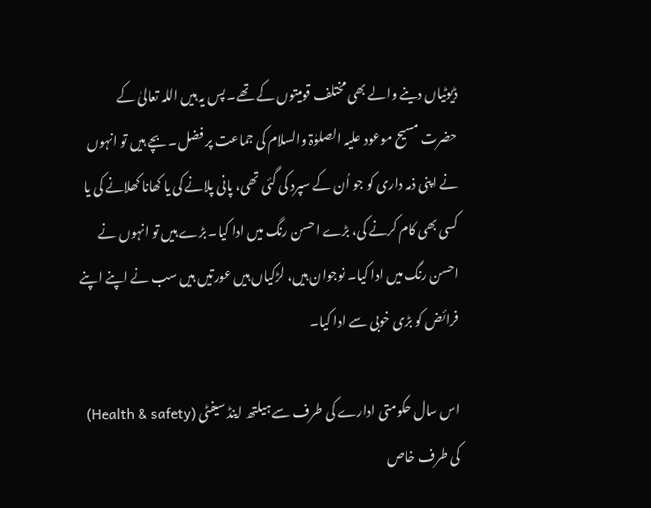ڈیوٹیاں دینے والے بھی مختلف قومیتوں کے تھے۔ پس یہ ہیں اللہ تعالیٰ کے حضرت مسیح موعود علیہ الصلوٰۃ والسلام کی جماعت پر فضل۔ بچے ہیں تو انہوں نے اپنی ذمہ داری کو جو اُن کے سپرد کی گئی تھی، پانی پلانے کی یا کھانا کھلانے کی یا کسی بھی کام کرنے کی، بڑے احسن رنگ میں ادا کیا۔ بڑے ہیں تو انہوں نے احسن رنگ میں ادا کیا۔ نوجوان ہیں، لڑکیاں ہیں عورتیں ہیں سب نے اپنے اپنے فرائض کو بڑی خوبی سے ادا کیا۔

اس سال حکومتی ادارے کی طرف سے ہیلتھ اینڈ سیفٹی (Health & safety) کی طرف خاص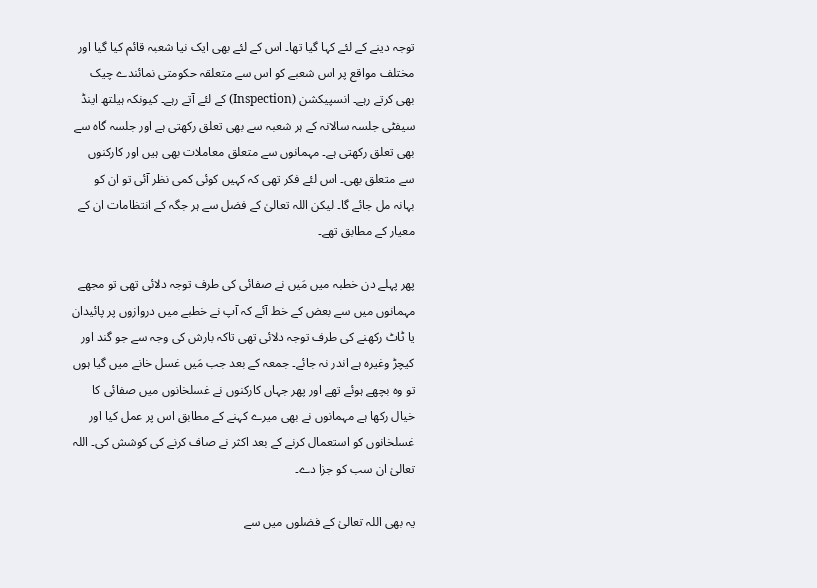توجہ دینے کے لئے کہا گیا تھا۔ اس کے لئے بھی ایک نیا شعبہ قائم کیا گیا اور مختلف مواقع پر اس شعبے کو اس سے متعلقہ حکومتی نمائندے چیک بھی کرتے رہے۔ انسپیکشن (Inspection) کے لئے آتے رہے۔ کیونکہ ہیلتھ اینڈ سیفٹی جلسہ سالانہ کے ہر شعبہ سے بھی تعلق رکھتی ہے اور جلسہ گاہ سے بھی تعلق رکھتی ہے۔ مہمانوں سے متعلق معاملات بھی ہیں اور کارکنوں سے متعلق بھی۔ اس لئے فکر تھی کہ کہیں کوئی کمی نظر آئی تو ان کو بہانہ مل جائے گا۔ لیکن اللہ تعالیٰ کے فضل سے ہر جگہ کے انتظامات ان کے معیار کے مطابق تھے۔

پھر پہلے دن خطبہ میں مَیں نے صفائی کی طرف توجہ دلائی تھی تو مجھے مہمانوں میں سے بعض کے خط آئے کہ آپ نے خطبے میں دروازوں پر پائیدان یا ٹاٹ رکھنے کی طرف توجہ دلائی تھی تاکہ بارش کی وجہ سے جو گند اور کیچڑ وغیرہ ہے اندر نہ جائے۔ جمعہ کے بعد جب مَیں غسل خانے میں گیا ہوں تو وہ بچھے ہوئے تھے اور پھر جہاں کارکنوں نے غسلخانوں میں صفائی کا خیال رکھا ہے مہمانوں نے بھی میرے کہنے کے مطابق اس پر عمل کیا اور غسلخانوں کو استعمال کرنے کے بعد اکثر نے صاف کرنے کی کوشش کی۔ اللہ تعالیٰ ان سب کو جزا دے۔

یہ بھی اللہ تعالیٰ کے فضلوں میں سے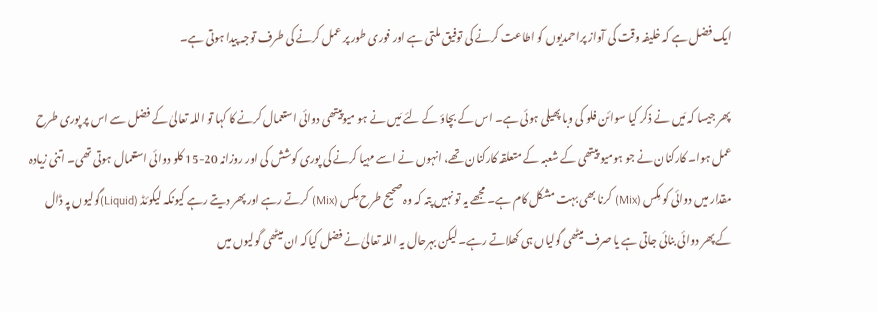ایک فضل ہے کہ خلیفہ وقت کی آواز پراحمدیوں کو اطاعت کرنے کی توفیق ملتی ہے اور فوری طور پر عمل کرنے کی طرف توجہ پیدا ہوتی ہے۔

پھر جیسا کہ مَیں نے ذکر کیا سوائن فلو کی وبا پھیلی ہوئی ہے۔ اس کے بچاؤ کے لئے مَیں نے ہو میوپیتھی دوائی استعمال کرنے کا کہا تو اللہ تعالیٰ کے فضل سے اس پر پوری طرح عمل ہوا۔ کارکنان نے جو ہومیو پیتھی کے شعبہ کے متعلقہ کارکنان تھے، انہوں نے اسے مہیا کرنے کی پوری کوشش کی اور روزانہ 20-15 کلو دوائی استعمال ہوتی تھی۔ اتنی زیادہ مقدار میں دوائی کو مِکس (Mix) کرنا بھی بہت مشکل کام ہے۔ مجھے یہ تو نہیں پتہ کہ وہ صحیح طرح مِکس (Mix) کرتے رہے اور پھر دیتے رہے کیونکہ لیکوئڈ (Liquid)گولیوں پہ ڈال کے پھر دوائی بنائی جاتی ہے یا صرف میٹھی گولیاں ہی کھلاتے رہے۔ لیکن بہرحال یہ اللہ تعالیٰ نے فضل کیاکہ ان میٹھی گولیوں میں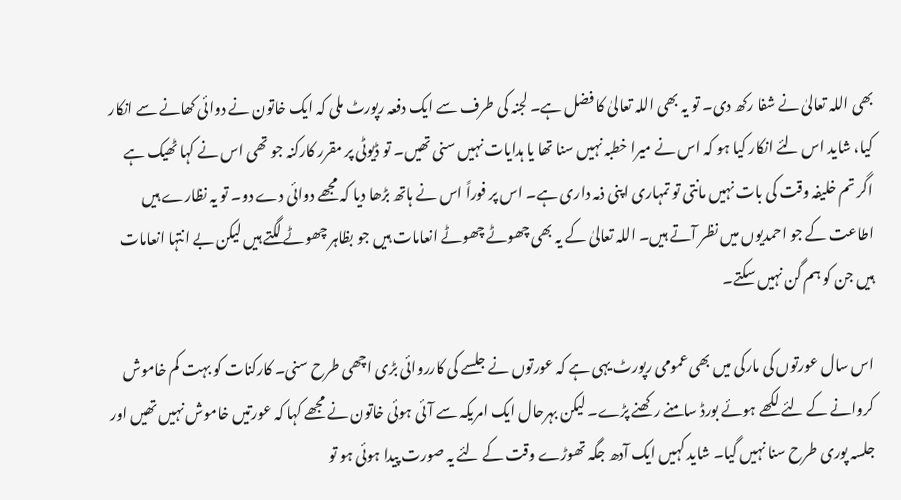بھی اللہ تعالیٰ نے شفا رکھ دی۔ تو یہ بھی اللہ تعالیٰ کا فضل ہے۔ لجنہ کی طرف سے ایک دفعہ رپورٹ ملی کہ ایک خاتون نے دوائی کھانے سے انکار کیا، شاید اس لئے انکار کیا ہو کہ اس نے میرا خطبہ نہیں سنا تھا یا ہدایات نہیں سنی تھیں۔ تو ڈیوٹی پر مقرر کارکنہ جو تھی اس نے کہا ٹھیک ہے اگر تم خلیفہ وقت کی بات نہیں مانتی تو تمہاری اپنی ذمہ داری ہے۔ اس پر فوراً اس نے ہاتھ بڑھا دیا کہ مجھے دوائی دے دو۔ تو یہ نظارے ہیں اطاعت کے جو احمدیوں میں نظر آتے ہیں۔ اللہ تعالیٰ کے یہ بھی چھوٹے چھوٹے انعامات ہیں جو بظاہر چھوٹے لگتے ہیں لیکن بے انتہا انعامات ہیں جن کو ہم گن نہیں سکتے۔

اس سال عورتوں کی مارکی میں بھی عمومی رپورٹ یہی ہے کہ عورتوں نے جلسے کی کارروائی بڑی اچھی طرح سنی۔ کارکنات کو بہت کم خاموش کروانے کے لئے لکھے ہوئے بورڈ سامنے رکھنے پڑے۔ لیکن بہرحال ایک امریکہ سے آئی ہوئی خاتون نے مجھے کہا کہ عورتیں خاموش نہیں تھیں اور جلسہ پوری طرح سنا نہیں گیا۔ شاید کہیں ایک آدھ جگہ تھوڑے وقت کے لئے یہ صورت پیدا ہوئی ہو تو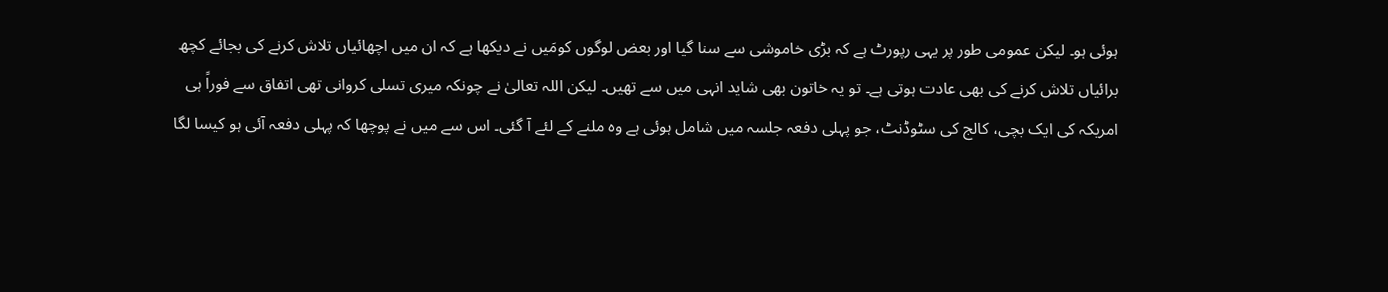ہوئی ہو۔ لیکن عمومی طور پر یہی رپورٹ ہے کہ بڑی خاموشی سے سنا گیا اور بعض لوگوں کومَیں نے دیکھا ہے کہ ان میں اچھائیاں تلاش کرنے کی بجائے کچھ برائیاں تلاش کرنے کی بھی عادت ہوتی ہے۔ تو یہ خاتون بھی شاید انہی میں سے تھیں۔ لیکن اللہ تعالیٰ نے چونکہ میری تسلی کروانی تھی اتفاق سے فوراً ہی امریکہ کی ایک بچی، کالج کی سٹوڈنٹ، جو پہلی دفعہ جلسہ میں شامل ہوئی ہے وہ ملنے کے لئے آ گئی۔ اس سے میں نے پوچھا کہ پہلی دفعہ آئی ہو کیسا لگا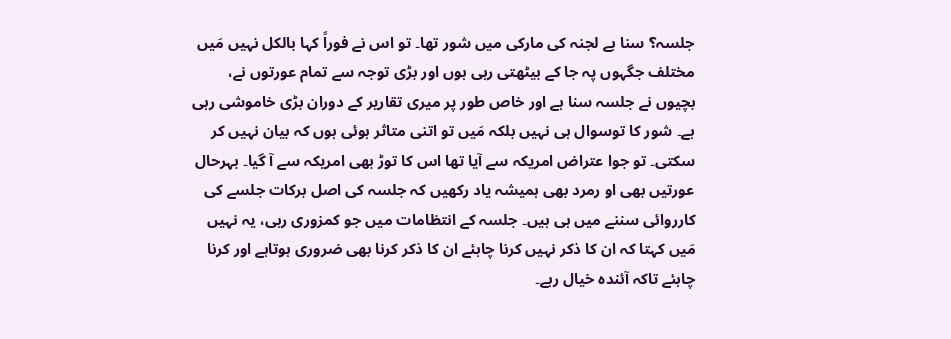جلسہ؟ سنا ہے لجنہ کی مارکی میں شور تھا۔ تو اس نے فوراً کہا بالکل نہیں مَیں مختلف جگہوں پہ جا کے بیٹھتی رہی ہوں اور بڑی توجہ سے تمام عورتوں نے، بچیوں نے جلسہ سنا ہے اور خاص طور پر میری تقاریر کے دوران بڑی خاموشی رہی ہے۔ شور کا توسوال ہی نہیں بلکہ مَیں تو اتنی متاثر ہوئی ہوں کہ بیان نہیں کر سکتی۔ تو جوا عتراض امریکہ سے آیا تھا اس کا توڑ بھی امریکہ سے آ گیا۔ بہرحال عورتیں بھی او رمرد بھی ہمیشہ یاد رکھیں کہ جلسہ کی اصل برکات جلسے کی کارروائی سننے میں ہی ہیں۔ جلسہ کے انتظامات میں جو کمزوری رہی، یہ نہیں مَیں کہتا کہ ان کا ذکر نہیں کرنا چاہئے ان کا ذکر کرنا بھی ضروری ہوتاہے اور کرنا چاہئے تاکہ آئندہ خیال رہے۔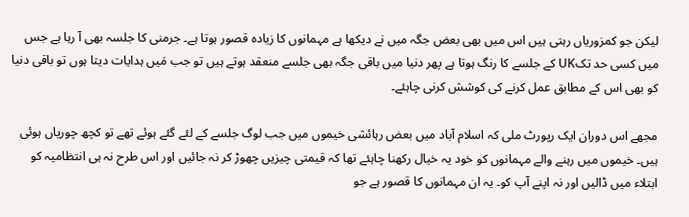لیکن جو کمزوریاں رہتی ہیں اس میں بھی بعض جگہ میں نے دیکھا ہے مہمانوں کا زیادہ قصور ہوتا ہے۔ جرمنی کا جلسہ بھی آ رہا ہے جس میں کسی حد تکUK کے جلسے کا رنگ ہوتا ہے پھر دنیا میں باقی جگہ بھی جلسے منعقد ہوتے ہیں تو جب مَیں ہدایات دیتا ہوں تو باقی دنیا کو بھی اس کے مطابق عمل کرنے کی کوشش کرنی چاہئے۔

مجھے اس دوران ایک رپورٹ ملی کہ اسلام آباد میں بعض رہائشی خیموں میں جب لوگ جلسے کے لئے گئے ہوئے تھے تو کچھ چوریاں ہوئی ہیں۔ خیموں میں رہنے والے مہمانوں کو خود یہ خیال رکھنا چاہئے تھا کہ قیمتی چیزیں چھوڑ کر نہ جائیں اور اس طرح نہ ہی انتظامیہ کو ابتلاء میں ڈالیں اور نہ اپنے آپ کو۔ یہ ان مہمانوں کا قصور ہے جو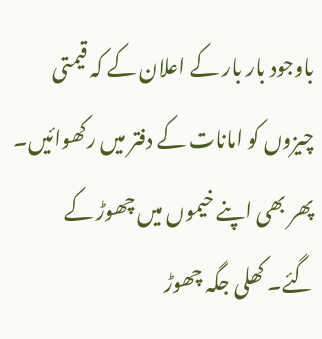باوجود بار بار کے اعلان کے کہ قیمتی چیزوں کو امانات کے دفتر میں رکھوائیں۔ پھر بھی اپنے خیموں میں چھوڑ کے گئے۔ کھلی جگہ چھوڑ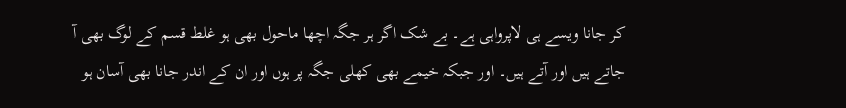کر جانا ویسے ہی لاپرواہی ہے۔ بے شک اگر ہر جگہ اچھا ماحول بھی ہو غلط قسم کے لوگ بھی آ جاتے ہیں اور آتے ہیں۔ اور جبکہ خیمے بھی کھلی جگہ پر ہوں اور ان کے اندر جانا بھی آسان ہو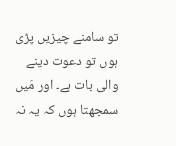تو سامنے چیزیں پڑی ہوں تو دعوت دینے والی بات ہے۔ اور مَیں سمجھتا ہوں کہ یہ نہ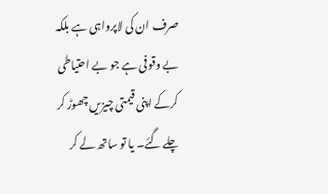صرف ان کی لاپرواہی ہے بلکہ بے وقوفی ہے جو بے احتیاطی کرکے اپنی قیمتی چیزیں چھوڑ کر چلے گئے۔ یا تو ساتھ لے کر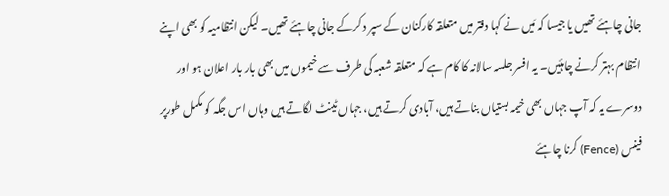جانی چاہئے تھیں یا جیسا کہ مَیں نے کہا دفتر میں متعلقہ کارکنان کے سپر د کرکے جانی چاہئے تھیں۔ لیکن انتظامیہ کو بھی اپنے انتظام بہتر کرنے چاہئیں۔ یہ افسر جلسہ سالانہ کا کام ہے کہ متعلقہ شعبہ کی طرف سے خیموں میں بھی بار بار اعلان ہو اور دوسرے یہ کہ آپ جہاں بھی خیمہ بستیاں بناتے ہیں، آبادی کرتے ہیں، جہاں ٹینٹ لگاتے ہیں وہاں اس جگہ کو مکمل طورپر فینس (Fence) کرنا چاہئے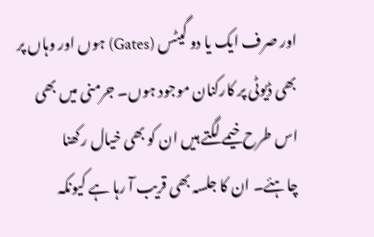اور صرف ایک یا دو گیٹس (Gates) ہوں اور وہاں پر بھی ڈیوٹی پر کارکنان موجود ہوں۔ جرمنی میں بھی اس طرح خیمے لگتے ہیں ان کو بھی خیال رکھنا چاہئے۔ ان کا جلسہ بھی قریب آ رہا ہے کیونکہ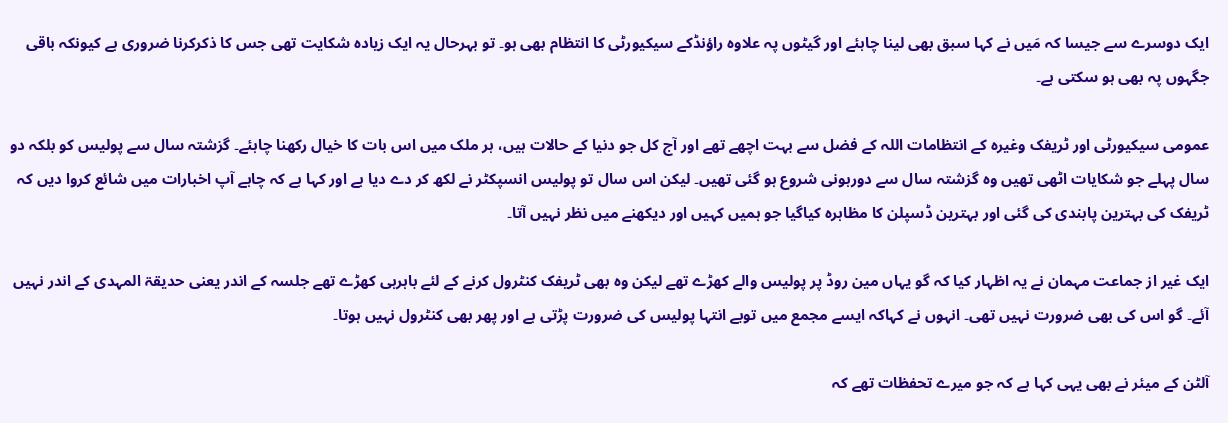ایک دوسرے سے جیسا کہ مَیں نے کہا سبق بھی لینا چاہئے اور گیٹوں پہ علاوہ راؤنڈکے سیکیورٹی کا انتظام بھی ہو۔ تو بہرحال یہ ایک زیادہ شکایت تھی جس کا ذکرکرنا ضروری ہے کیونکہ باقی جگہوں پہ بھی ہو سکتی ہے۔

عمومی سیکیورٹی اور ٹریفک وغیرہ کے انتظامات اللہ کے فضل سے بہت اچھے تھے اور آج کل جو دنیا کے حالات ہیں، ہر ملک میں اس بات کا خیال رکھنا چاہئے۔ گزشتہ سال سے پولیس کو بلکہ دو سال پہلے جو شکایات اٹھی تھیں وہ گزشتہ سال سے دورہونی شروع ہو گئی تھیں۔ لیکن اس سال تو پولیس انسپکٹر نے لکھ کر دے دیا ہے اور کہا ہے کہ چاہے آپ اخبارات میں شائع کروا دیں کہ ٹریفک کی بہترین پابندی کی گئی اور بہترین ڈسپلن کا مظاہرہ کیاگیا جو ہمیں کہیں اور دیکھنے میں نظر نہیں آتا۔

ایک غیر از جماعت مہمان نے یہ اظہار کیا کہ گو یہاں مین روڈ پر پولیس والے کھڑے تھے لیکن وہ بھی ٹریفک کنٹرول کرنے کے لئے باہرہی کھڑے تھے جلسہ کے اندر یعنی حدیقۃ المہدی کے اندر نہیں آئے۔ گو اس کی بھی ضرورت نہیں تھی۔ انہوں نے کہاکہ ایسے مجمع میں توبے انتہا پولیس کی ضرورت پڑتی ہے اور پھر بھی کنٹرول نہیں ہوتا۔

آلٹن کے میئر نے بھی یہی کہا ہے کہ جو میرے تحفظات تھے کہ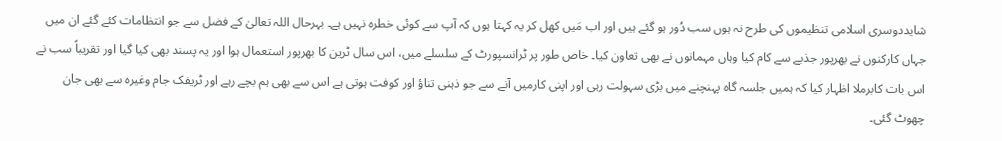شایددوسری اسلامی تنظیموں کی طرح نہ ہوں سب دُور ہو گئے ہیں اور اب مَیں کھل کر یہ کہتا ہوں کہ آپ سے کوئی خطرہ نہیں ہے۔ بہرحال اللہ تعالیٰ کے فضل سے جو انتظامات کئے گئے ان میں جہاں کارکنوں نے بھرپور جذبے سے کام کیا وہاں مہمانوں نے بھی تعاون کیا۔ خاص طور پر ٹرانسپورٹ کے سلسلے میں، اس سال ٹرین کا بھرپور استعمال ہوا اور یہ پسند بھی کیا گیا اور تقریباً سب نے اس بات کابرملا اظہار کیا کہ ہمیں جلسہ گاہ پہنچنے میں بڑی سہولت رہی اور اپنی کارمیں آنے سے جو ذہنی تناؤ اور کوفت ہوتی ہے اس سے بھی ہم بچے رہے اور ٹریفک جام وغیرہ سے بھی جان چھوٹ گئی۔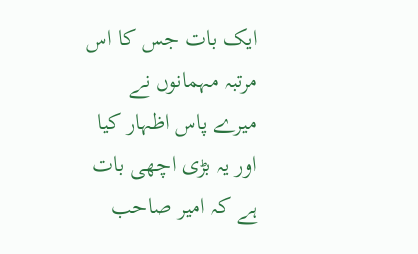ایک بات جس کا اس مرتبہ مہمانوں نے میرے پاس اظہار کیا اور یہ بڑی اچھی بات ہے کہ امیر صاحب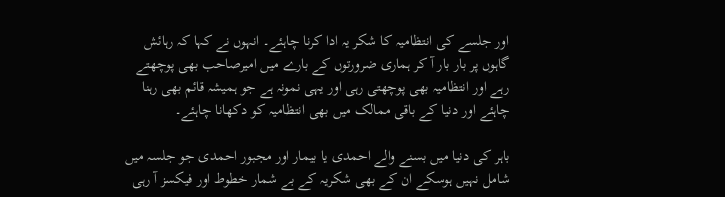اور جلسے کی انتظامیہ کا شکر یہ ادا کرنا چاہئے۔ انہوں نے کہا کہ رہائش گاہوں پر بار بار آ کر ہماری ضرورتوں کے بارے میں امیرصاحب بھی پوچھتے رہے اور انتظامیہ بھی پوچھتی رہی اور یہی نمونہ ہے جو ہمیشہ قائم بھی رہنا چاہئے اور دنیا کے باقی ممالک میں بھی انتظامیہ کو دکھانا چاہئے۔

باہر کی دنیا میں بسنے والے احمدی یا بیمار اور مجبور احمدی جو جلسہ میں شامل نہیں ہوسکے ان کے بھی شکریہ کے بے شمار خطوط اور فیکسز آ رہی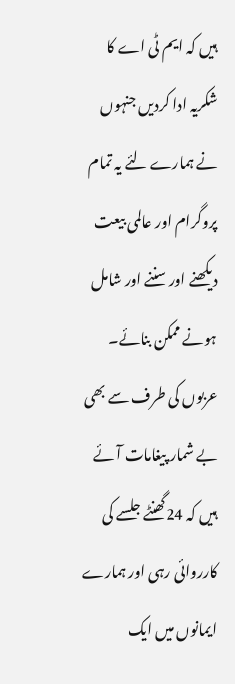ہیں کہ ایم ٹی اے کا شکریہ ادا کردیں جنہوں نے ہمارے لئے یہ تمام پروگرام اور عالمی بیعت دیکھنے اور سننے اور شامل ہونے ممکن بنائے۔ عربوں کی طرف سے بھی بے شمار پیغامات آئے ہیں کہ 24گھنٹے جلسے کی کارروائی رہی اور ہمارے ایمانوں میں ایک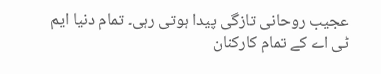عجیب روحانی تازگی پیدا ہوتی رہی۔ تمام دنیا ایم ٹی اے کے تمام کارکنان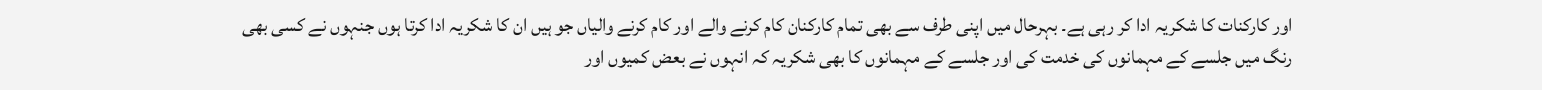اور کارکنات کا شکریہ ادا کر رہی ہے۔ بہرحال میں اپنی طرف سے بھی تمام کارکنان کام کرنے والے اور کام کرنے والیاں جو ہیں ان کا شکریہ ادا کرتا ہوں جنہوں نے کسی بھی رنگ میں جلسے کے مہمانوں کی خدمت کی اور جلسے کے مہمانوں کا بھی شکریہ کہ انہوں نے بعض کمیوں اور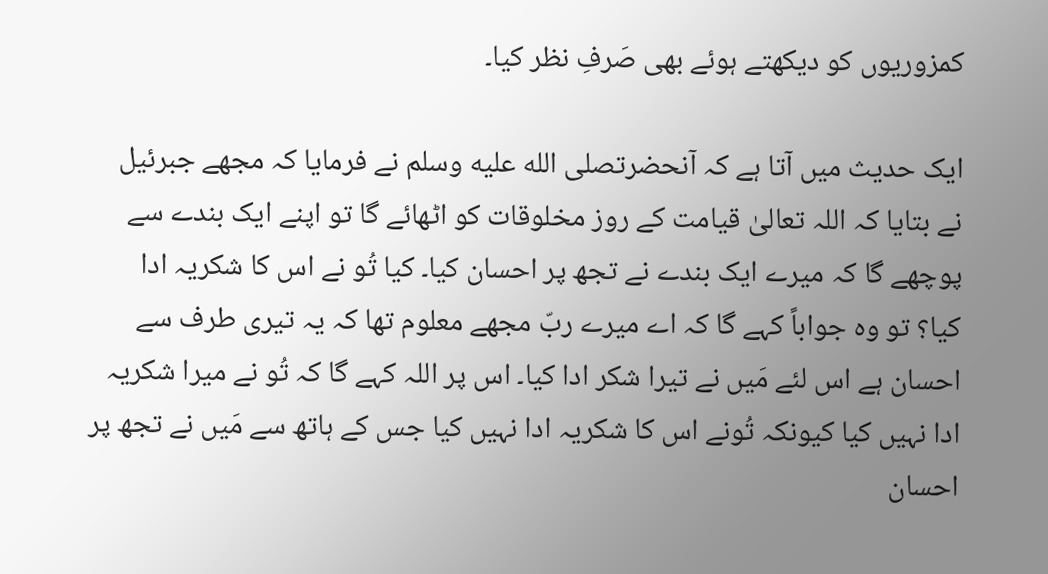کمزوریوں کو دیکھتے ہوئے بھی صَرفِ نظر کیا۔

ایک حدیث میں آتا ہے کہ آنحضرتصلى الله عليه وسلم نے فرمایا کہ مجھے جبرئیل نے بتایا کہ اللہ تعالیٰ قیامت کے روز مخلوقات کو اٹھائے گا تو اپنے ایک بندے سے پوچھے گا کہ میرے ایک بندے نے تجھ پر احسان کیا۔ کیا تُو نے اس کا شکریہ ادا کیا؟ تو وہ جواباً کہے گا کہ اے میرے ربّ مجھے معلوم تھا کہ یہ تیری طرف سے احسان ہے اس لئے مَیں نے تیرا شکر ادا کیا۔ اس پر اللہ کہے گا کہ تُو نے میرا شکریہ ادا نہیں کیا کیونکہ تُونے اس کا شکریہ ادا نہیں کیا جس کے ہاتھ سے مَیں نے تجھ پر احسان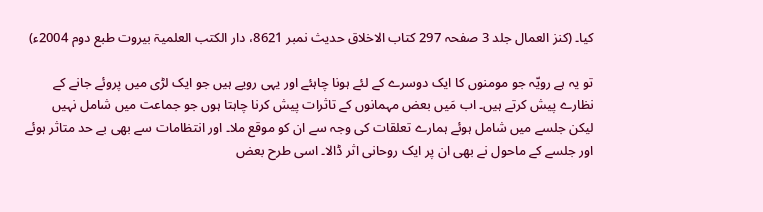کیا۔ (کنز العمال جلد 3 صفحہ 297 کتاب الاخلاق حدیث نمبر 8621، دار الکتب العلمیۃ بیروت طبع دوم 2004ء)

تو یہ ہے رویّہ جو مومنوں کا ایک دوسرے کے لئے ہونا چاہئے اور یہی رویے ہیں جو ایک لڑی میں پروئے جانے کے نظارے پیش کرتے ہیں۔ اب مَیں بعض مہمانوں کے تاثرات پیش کرنا چاہتا ہوں جو جماعت میں شامل نہیں لیکن جلسے میں شامل ہوئے ہمارے تعلقات کی وجہ سے ان کو موقع ملا۔ اور انتظامات سے بھی بے حد متاثر ہوئے اور جلسے کے ماحول نے بھی ان پر ایک روحانی اثر ڈالا۔ اسی طرح بعض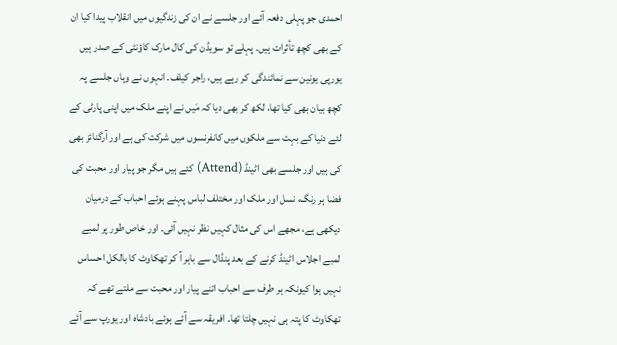احمدی جو پہلی دفعہ آئے اور جلسے نے ان کی زندگیوں میں انقلاب پیدا کیا ان کے بھی کچھ تأثرات ہیں۔ پہلے تو سویڈن کی کال مارک کاؤنٹی کے صدر ہیں یورپی یونین سے نمائندگی کر رہے ہیں، راجر کیلف۔ انہوں نے وہاں جلسے پہ کچھ بیان بھی کیا تھا، لکھ کر بھی دیا کہ مَیں نے اپنے ملک میں اپنی پارٹی کے لئے دنیا کے بہت سے ملکوں میں کانفرنسوں میں شرکت کی ہے اور آرگنائز بھی کی ہیں اور جلسے بھی اٹینڈ (Attend) کئے ہیں مگر جو پیار اور محبت کی فضا ہر رنگ، نسل اور ملک اور مختلف لباس پہنے ہوئے احباب کے درمیان دیکھی ہے، مجھے اس کی مثال کہیں نظر نہیں آئی۔ اور خاص طور پر لمبے لمبے اجلاس اٹینڈ کرنے کے بعد پنڈال سے باہر آ کر تھکاوٹ کا بالکل احساس نہیں ہوا کیونکہ ہر طرف سے احباب اتنے پیار اور محبت سے ملتے تھے کہ تھکاوٹ کا پتہ ہی نہیں چلتا تھا۔ افریقہ سے آئے ہوئے بادشاہ اور یورپ سے آئے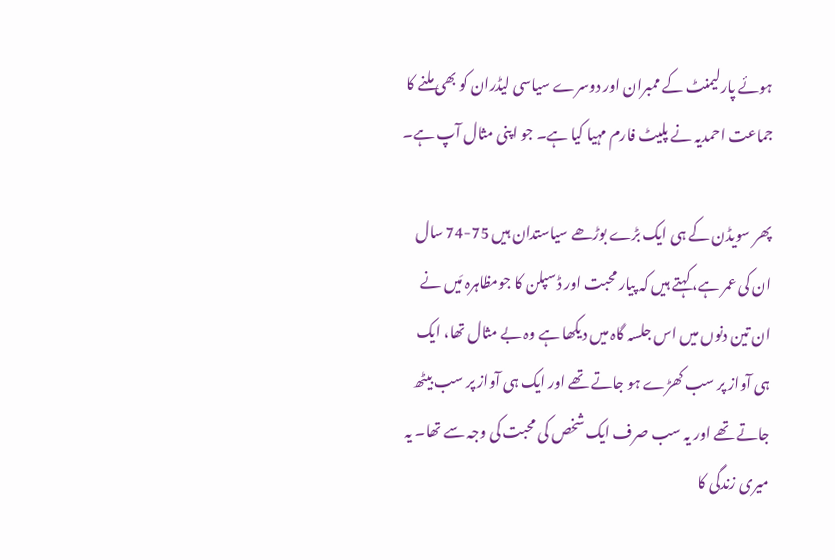ہوئے پارلیمنٹ کے ممبران اور دوسرے سیاسی لیڈران کو بھی ملنے کا جماعت احمدیہ نے پلیٹ فارم مہیا کیا ہے۔ جو اپنی مثال آپ ہے۔

پھر سویڈن کے ہی ایک بڑے بوڑھے سیاستدان ہیں 75-74 سال ان کی عمر ہے، کہتے ہیں کہ پیار محبت اور ڈسپلن کا جومظاہرہ مَیں نے ان تین دنوں میں اس جلسہ گاہ میں دیکھا ہے وہ بے مثال تھا، ایک ہی آواز پر سب کھڑے ہو جاتے تھے اور ایک ہی آواز پر سب بیٹھ جاتے تھے اور یہ سب صرف ایک شخص کی محبت کی وجہ سے تھا۔ یہ میری زندگی کا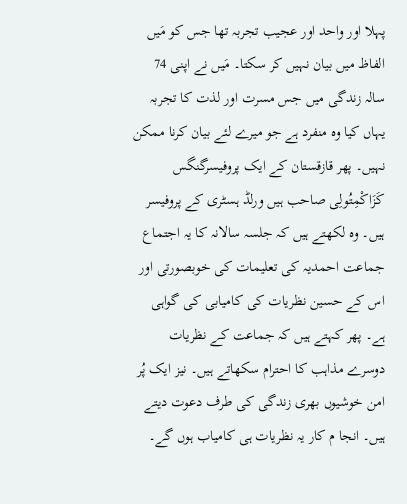پہلا اور واحد اور عجیب تجربہ تھا جس کو مَیں الفاظ میں بیان نہیں کر سکتا۔ مَیں نے اپنی 74 سالہ زندگی میں جس مسرت اور لذت کا تجربہ یہاں کیا وہ منفرد ہے جو میرے لئے بیان کرنا ممکن نہیں۔ پھر قازقستان کے ایک پروفیسرگنگس کَزَاکْمِتُولِی صاحب ہیں ورلڈ ہسٹری کے پروفیسر ہیں۔ وہ لکھتے ہیں کہ جلسہ سالانہ کا یہ اجتماع جماعت احمدیہ کی تعلیمات کی خوبصورتی اور اس کے حسین نظریات کی کامیابی کی گواہی ہے۔ پھر کہتے ہیں کہ جماعت کے نظریات دوسرے مذاہب کا احترام سکھاتے ہیں۔ نیز ایک پُر امن خوشیوں بھری زندگی کی طرف دعوت دیتے ہیں۔ انجا م کار یہ نظریات ہی کامیاب ہوں گے۔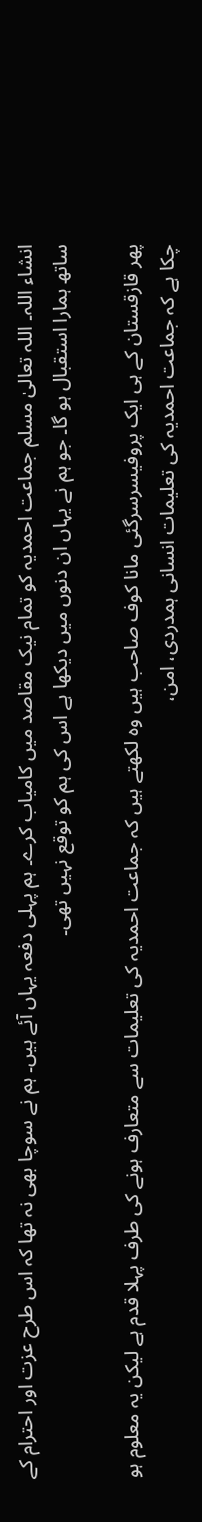انشاء اللہ۔ اللہ تعالیٰ مسلم جماعت احمدیہ کو تمام نیک مقاصد میں کامیاب کرے۔ ہم پہلی دفعہ یہاں آئے ہیں۔ ہم نے سوچا بھی نہ تھا کہ اس طرح عزت اور احترام کے ساتھ ہمارا استقبال ہو گا۔ جو ہم نے یہاں ان دنوں میں دیکھا ہے اس کی ہم کو توقع نہیں تھی۔

پھر قازقستان کے ہی ایک پروفیسرسرگئی مانا کوف صاحب ہیں وہ لکھتے ہیں کہ جماعت احمدیہ کی تعلیمات سے متعارف ہونے کی طرف پہلا قدم ہے لیکن یہ معلوم ہو چکا ہے کہ جماعت احمدیہ کی تعلیمات انسانی ہمدردی، امن،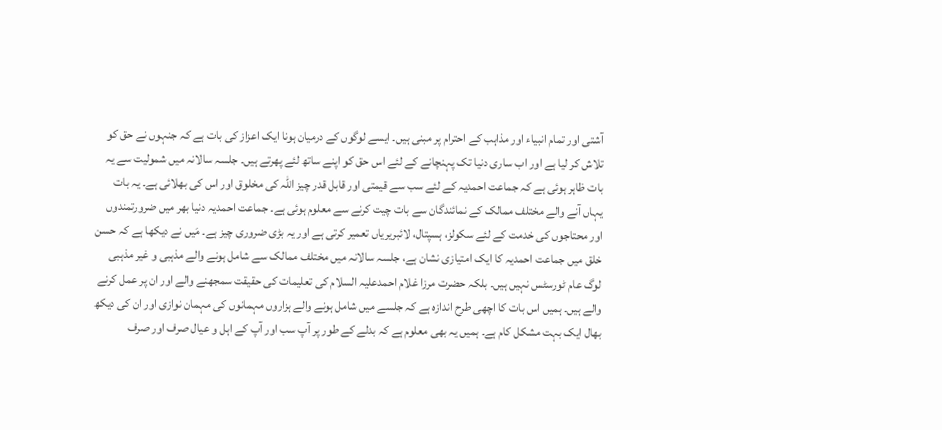آشتی اور تمام انبیاء اور مذاہب کے احترام پر مبنی ہیں۔ ایسے لوگوں کے درمیان ہونا ایک اعزاز کی بات ہے کہ جنہوں نے حق کو تلاش کر لیا ہے اور اب ساری دنیا تک پہنچانے کے لئے اس حق کو اپنے ساتھ لئے پھرتے ہیں۔ جلسہ سالانہ میں شمولیت سے یہ بات ظاہر ہوئی ہے کہ جماعت احمدیہ کے لئے سب سے قیمتی اور قابل قدر چیز اللہ کی مخلوق اور اس کی بھلائی ہے۔ یہ بات یہاں آنے والے مختلف ممالک کے نمائندگان سے بات چیت کرنے سے معلوم ہوئی ہے۔ جماعت احمدیہ دنیا بھر میں ضرورتمندوں اور محتاجوں کی خدمت کے لئے سکولز، ہسپتال، لائبریریاں تعمیر کرتی ہے اور یہ بڑی ضروری چیز ہے۔ مَیں نے دیکھا ہے کہ حسن خلق میں جماعت احمدیہ کا ایک امتیازی نشان ہے، جلسہ سالانہ میں مختلف ممالک سے شامل ہونے والے مذہبی و غیر مذہبی لوگ عام ٹورسٹس نہیں ہیں۔ بلکہ حضرت مرزا غلام احمدعلیہ السلام کی تعلیمات کی حقیقت سمجھنے والے اور ان پر عمل کرنے والے ہیں۔ ہمیں اس بات کا اچھی طرح اندازہ ہے کہ جلسے میں شامل ہونے والے ہزاروں مہمانوں کی مہمان نوازی اور ان کی دیکھ بھال ایک بہت مشکل کام ہے۔ ہمیں یہ بھی معلوم ہے کہ بدلے کے طور پر آپ سب اور آپ کے اہل و عیال صرف اور صرف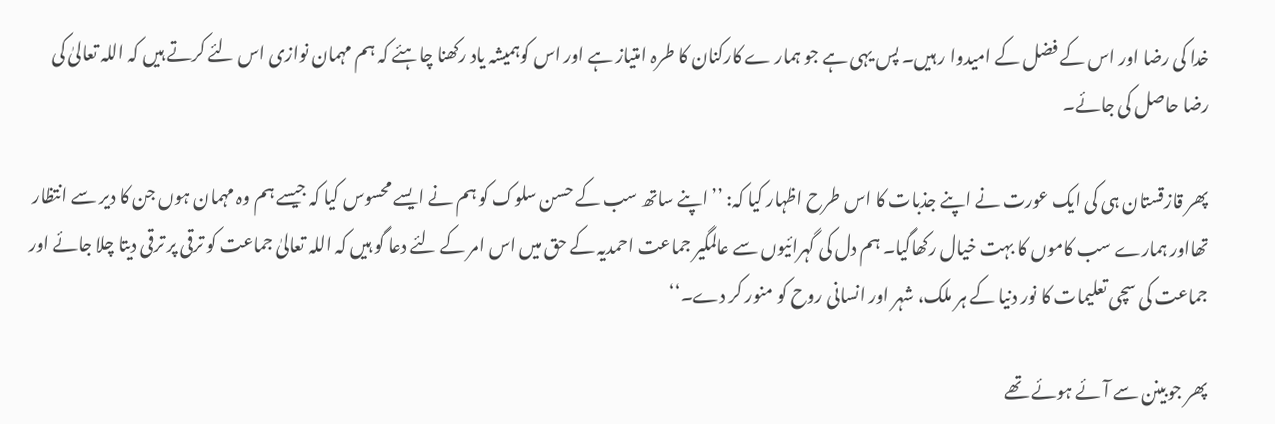خدا کی رضا اور اس کے فضل کے امیدوا ر ہیں۔ پس یہی ہے جو ہمار ے کارکنان کا طرہ امتیاز ہے اور اس کوہمیشہ یاد رکھنا چاہئے کہ ہم مہمان نوازی اس لئے کرتے ہیں کہ اللہ تعالیٰ کی رضا حاصل کی جائے۔

پھر قازقستان ہی کی ایک عورت نے اپنے جذبات کا اس طرح اظہار کیا کہ: ’’اپنے ساتھ سب کے حسن سلوک کو ہم نے ایسے محسوس کیا کہ جیسے ہم وہ مہمان ہوں جن کا دیر سے انتظار تھااور ہمارے سب کاموں کا بہت خیال رکھاگیا۔ ہم دل کی گہرائیوں سے عالمگیر جماعت احمدیہ کے حق میں اس امر کے لئے دعا گو ہیں کہ اللہ تعالیٰ جماعت کو ترقی پر ترقی دیتا چلا جائے اور جماعت کی سچی تعلیمات کا نور دنیا کے ہر ملک، شہر اور انسانی روح کو منور کر دے۔‘‘

پھر جوبینن سے آئے ہوئے تھے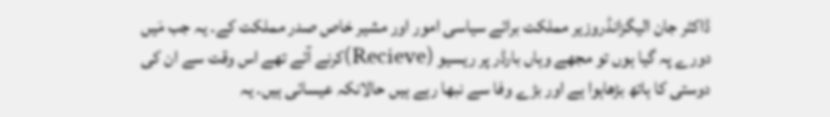ڈاکٹر جان الیگزانڈروزیر مملکت برائے سیاسی امور اور مشیر خاص صدر مملکت کے۔ یہ جب مَیں دورے پہ گیا ہوں تو مجھے وہاں بارڈر پر ریسیو (Recieve)کرنے آئے تھے اس وقت سے ان کی دوستی کا ہاتھ بڑھاہوا ہے اور بڑے وفا سے نبھا رہے ہیں حالانکہ عیسائی ہیں۔ یہ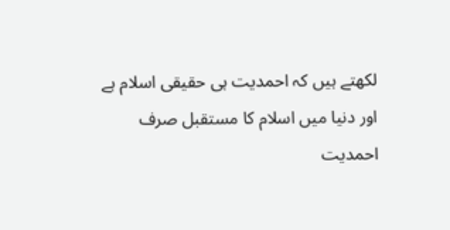لکھتے ہیں کہ احمدیت ہی حقیقی اسلام ہے اور دنیا میں اسلام کا مستقبل صرف احمدیت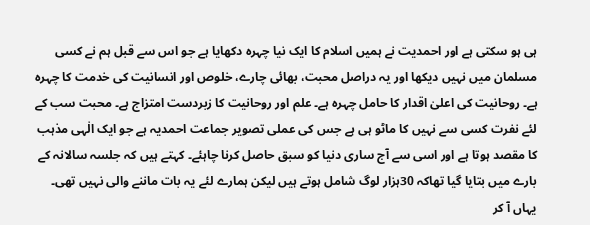ہی ہو سکتی ہے اور احمدیت نے ہمیں اسلام کا ایک نیا چہرہ دکھایا ہے جو اس سے قبل ہم نے کسی مسلمان میں نہیں دیکھا اور یہ دراصل محبت، بھائی چارے، خلوص اور انسانیت کی خدمت کا چہرہ ہے۔ روحانیت کی اعلیٰ اقدار کا حامل چہرہ ہے۔ علم اور روحانیت کا زبردست امتزاج ہے۔ محبت سب کے لئے نفرت کسی سے نہیں کا ماٹو ہی ہے جس کی عملی تصویر جماعت احمدیہ ہے جو ایک الٰہی مذہب کا مقصد ہوتا ہے اور اسی سے آج ساری دنیا کو سبق حاصل کرنا چاہئے۔ کہتے ہیں کہ جلسہ سالانہ کے بارے میں بتایا گیا تھاکہ 30ہزار لوگ شامل ہوتے ہیں لیکن ہمارے لئے یہ بات ماننے والی نہیں تھی۔ یہاں آ کر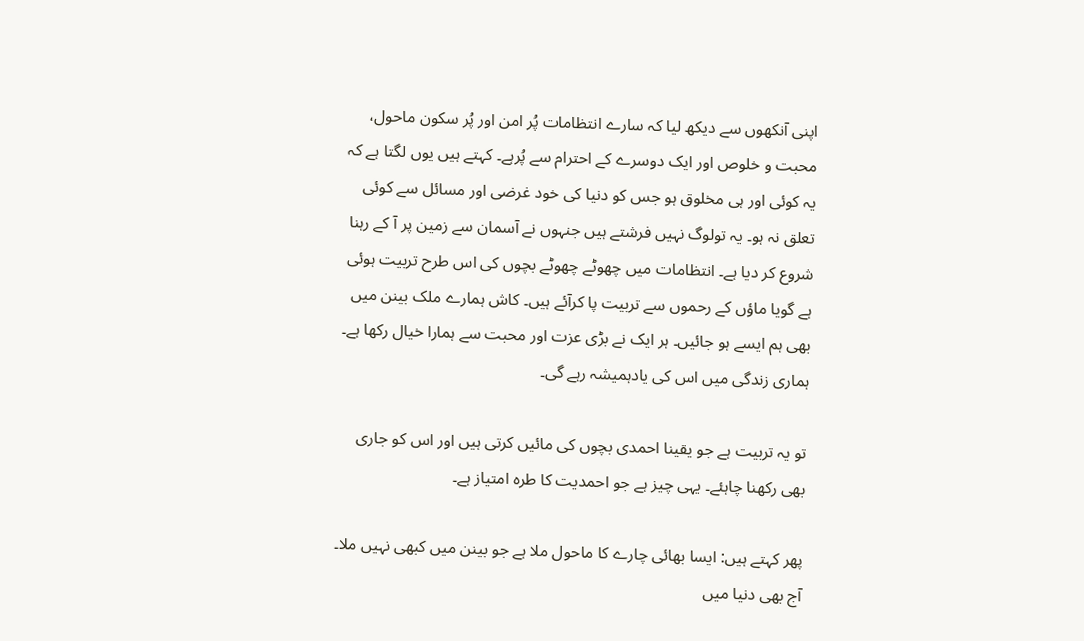اپنی آنکھوں سے دیکھ لیا کہ سارے انتظامات پُر امن اور پُر سکون ماحول، محبت و خلوص اور ایک دوسرے کے احترام سے پُرہے۔ کہتے ہیں یوں لگتا ہے کہ یہ کوئی اور ہی مخلوق ہو جس کو دنیا کی خود غرضی اور مسائل سے کوئی تعلق نہ ہو۔ یہ تولوگ نہیں فرشتے ہیں جنہوں نے آسمان سے زمین پر آ کے رہنا شروع کر دیا ہے۔ انتظامات میں چھوٹے چھوٹے بچوں کی اس طرح تربیت ہوئی ہے گویا ماؤں کے رحموں سے تربیت پا کرآئے ہیں۔ کاش ہمارے ملک بینن میں بھی ہم ایسے ہو جائیں۔ ہر ایک نے بڑی عزت اور محبت سے ہمارا خیال رکھا ہے۔ ہماری زندگی میں اس کی یادہمیشہ رہے گی۔

تو یہ تربیت ہے جو یقینا احمدی بچوں کی مائیں کرتی ہیں اور اس کو جاری بھی رکھنا چاہئے۔ یہی چیز ہے جو احمدیت کا طرہ امتیاز ہے۔

پھر کہتے ہیں: ایسا بھائی چارے کا ماحول ملا ہے جو بینن میں کبھی نہیں ملا۔ آج بھی دنیا میں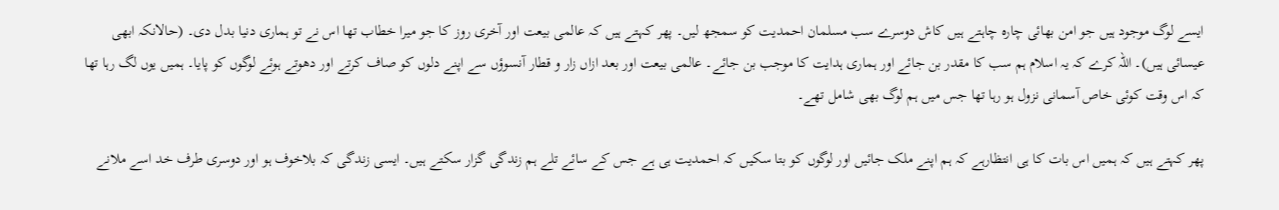ایسے لوگ موجود ہیں جو امن بھائی چارہ چاہتے ہیں کاش دوسرے سب مسلمان احمدیت کو سمجھ لیں۔ پھر کہتے ہیں کہ عالمی بیعت اور آخری روز کا جو میرا خطاب تھا اس نے تو ہماری دنیا بدل دی۔ (حالانکہ ابھی عیسائی ہیں)۔ اللہ کرے کہ یہ اسلام ہم سب کا مقدر بن جائے اور ہماری ہدایت کا موجب بن جائے۔ عالمی بیعت اور بعد ازاں زار و قطار آنسوؤں سے اپنے دلوں کو صاف کرتے اور دھوتے ہوئے لوگوں کو پایا۔ ہمیں یوں لگ رہا تھا کہ اس وقت کوئی خاص آسمانی نزول ہو رہا تھا جس میں ہم لوگ بھی شامل تھے۔

پھر کہتے ہیں کہ ہمیں اس بات کا ہی انتظارہے کہ ہم اپنے ملک جائیں اور لوگوں کو بتا سکیں کہ احمدیت ہی ہے جس کے سائے تلے ہم زندگی گزار سکتے ہیں۔ ایسی زندگی کہ بلاخوف ہو اور دوسری طرف خد اسے ملانے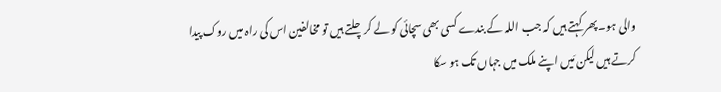والی ہو۔ پھر کہتے ہیں کہ جب اللہ کے بندے کسی بھی سچائی کو لے کرچلتے ہیں تو مخالفین اس کی راہ میں روک پیدا کرتے ہیں لیکن مَیں اپنے ملک میں جہاں تک ہو سکا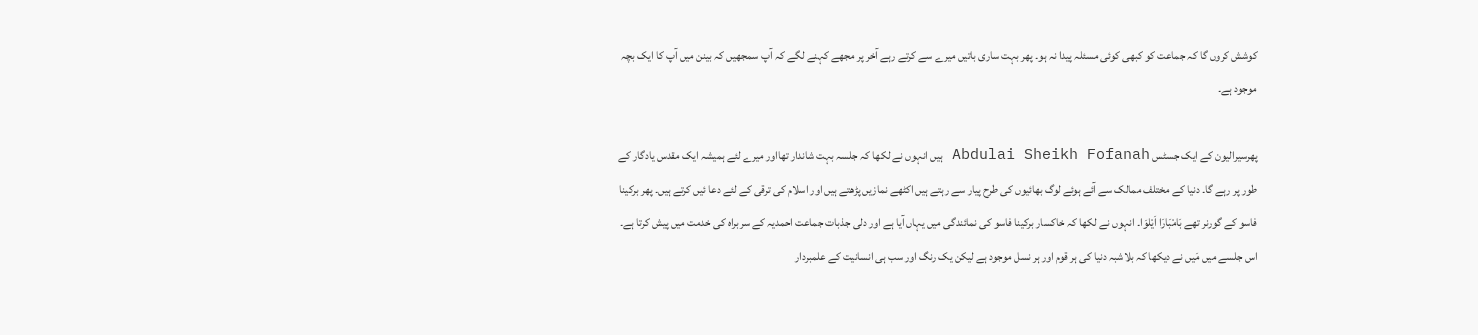کوشش کروں گا کہ جماعت کو کبھی کوئی مسئلہ پیدا نہ ہو۔ پھر بہت ساری باتیں میرے سے کرتے رہے آخر پر مجھے کہنے لگے کہ آپ سمجھیں کہ بینن میں آپ کا ایک بچہ موجود ہے۔

پھرسیرالیون کے ایک جسٹس Abdulai Sheikh Fofanah ہیں انہوں نے لکھا کہ جلسہ بہت شاندار تھااور میرے لئے ہمیشہ ایک مقدس یادگار کے طور پر رہے گا۔ دنیا کے مختلف ممالک سے آئے ہوئے لوگ بھائیوں کی طرح پیار سے رہتے ہیں اکٹھے نمازیں پڑھتے ہیں اور اسلام کی ترقی کے لئے دعا ئیں کرتے ہیں۔ پھر برکینا فاسو کے گورنر تھے بَامْبَارَا اَیْلوَا۔ انہوں نے لکھا کہ خاکسار برکینا فاسو کی نمائندگی میں یہاں آیا ہے اور دلی جذبات جماعت احمدیہ کے سربراہ کی خدمت میں پیش کرتا ہے۔ اس جلسے میں مَیں نے دیکھا کہ بلاشبہ دنیا کی ہر قوم اور ہر نسل موجود ہے لیکن یک رنگ اور سب ہی انسانیت کے علمبردار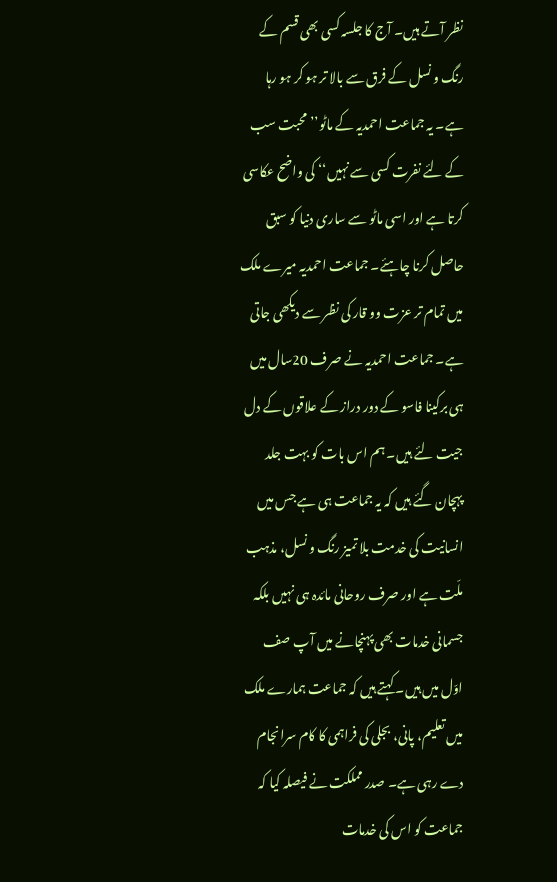نظر آتے ہیں۔ آج کا جلسہ کسی بھی قسم کے رنگ و نسل کے فرق سے بالا تر ہو کر ہو رہا ہے۔ یہ جماعت احمدیہ کے ماٹو’’محبت سب کے لئے نفرت کسی سے نہیں‘‘ کی واضح عکاسی کرتا ہے اور اسی ماٹو سے ساری دنیا کو سبق حاصل کرنا چاہئے۔ جماعت احمدیہ میرے ملک میں تمام تر عزت وو قار کی نظر سے دیکھی جاتی ہے۔ جماعت احمدیہ نے صرف 20سال میں ہی برکینا فاسو کے دور دراز کے علاقوں کے دل جیت لئے ہیں۔ ہم اس بات کو بہت جلد پہچان گئے ہیں کہ یہ جماعت ہی ہے جس میں انسانیت کی خدمت بلا تمیز رنگ و نسل، مذہب ملّت ہے اور صرف روحانی مائدہ ہی نہیں بلکہ جسمانی خدمات بھی پہنچانے میں آپ صف اوّل میں ہیں۔ کہتے ہیں کہ جماعت ہمارے ملک میں تعلیم، پانی، بجلی کی فراہمی کا کام سرانجام دے رہی ہے۔ صدر مملکت نے فیصلہ کیا کہ جماعت کو اس کی خدمات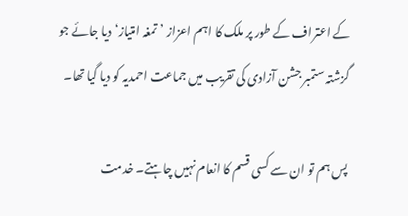کے اعتراف کے طور پر ملک کا اہم اعزاز ’تمغہ امتیاز‘دیا جائے جو گزشتہ ستمبر جشن آزادی کی تقریب میں جماعت احمدیہ کو دیا گیا تھا۔

پس ہم تو ان سے کسی قسم کا انعام نہیں چاہتے۔ خدمت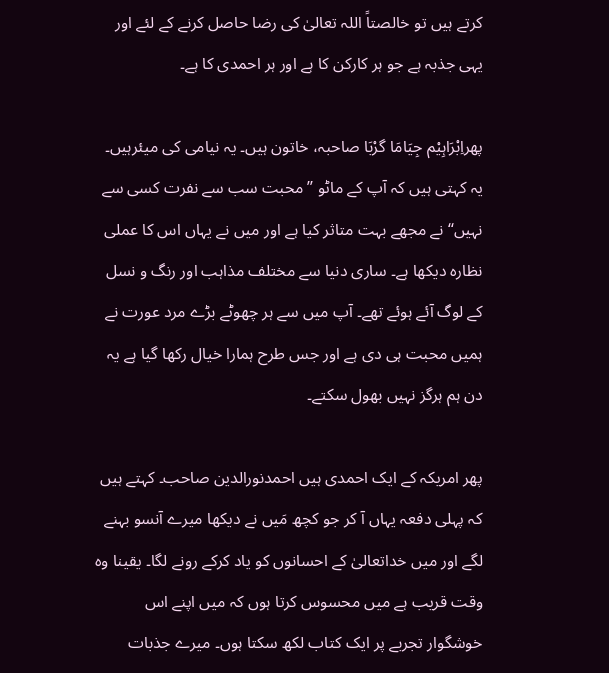کرتے ہیں تو خالصتاً اللہ تعالیٰ کی رضا حاصل کرنے کے لئے اور یہی جذبہ ہے جو ہر کارکن کا ہے اور ہر احمدی کا ہے۔

پھراِبْرَاہِیْم جِیَامَا گرْبَا صاحبہ، خاتون ہیں۔ یہ نیامی کی میئرہیں۔ یہ کہتی ہیں کہ آپ کے ماٹو ’’محبت سب سے نفرت کسی سے نہیں‘‘ نے مجھے بہت متاثر کیا ہے اور میں نے یہاں اس کا عملی نظارہ دیکھا ہے۔ ساری دنیا سے مختلف مذاہب اور رنگ و نسل کے لوگ آئے ہوئے تھے۔ آپ میں سے ہر چھوٹے بڑے مرد عورت نے ہمیں محبت ہی دی ہے اور جس طرح ہمارا خیال رکھا گیا ہے یہ دن ہم ہرگز نہیں بھول سکتے۔

پھر امریکہ کے ایک احمدی ہیں احمدنورالدین صاحب۔ کہتے ہیں کہ پہلی دفعہ یہاں آ کر جو کچھ مَیں نے دیکھا میرے آنسو بہنے لگے اور میں خداتعالیٰ کے احسانوں کو یاد کرکے رونے لگا۔ یقینا وہ وقت قریب ہے میں محسوس کرتا ہوں کہ میں اپنے اس خوشگوار تجربے پر ایک کتاب لکھ سکتا ہوں۔ میرے جذبات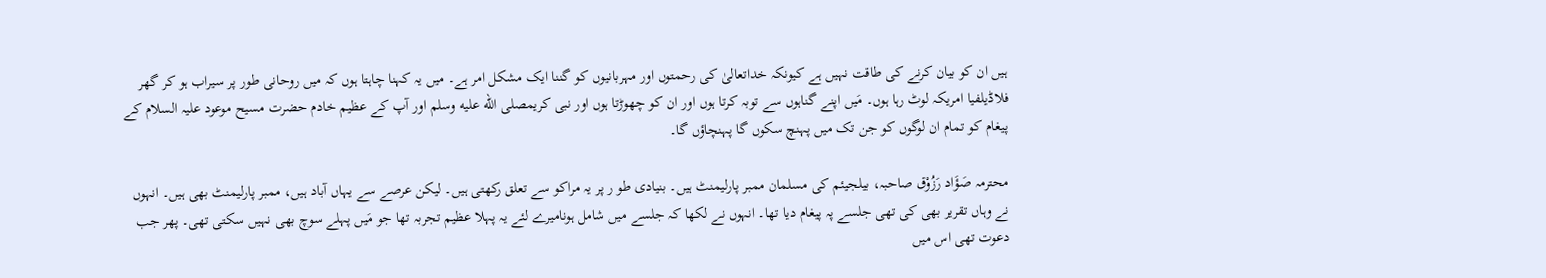ہیں ان کو بیان کرنے کی طاقت نہیں ہے کیونکہ خداتعالیٰ کی رحمتوں اور مہربانیوں کو گننا ایک مشکل امر ہے۔ میں یہ کہنا چاہتا ہوں کہ میں روحانی طور پر سیراب ہو کر گھر فلاڈیلفیا امریکہ لوٹ رہا ہوں۔ مَیں اپنے گناہوں سے توبہ کرتا ہوں اور ان کو چھوڑتا ہوں اور نبی کریمصلى الله عليه وسلم اور آپ کے عظیم خادم حضرت مسیح موعود علیہ السلام کے پیغام کو تمام ان لوگوں کو جن تک میں پہنچ سکوں گا پہنچاؤں گا۔

محترمہ صَؤَاد رَزُوْق صاحبہ، بیلجیئم کی مسلمان ممبر پارلیمنٹ ہیں۔ بنیادی طو ر پر یہ مراکو سے تعلق رکھتی ہیں۔ لیکن عرصے سے یہاں آباد ہیں، ممبر پارلیمنٹ بھی ہیں۔ انہوں نے وہاں تقریر بھی کی تھی جلسے پہ پیغام دیا تھا۔ انہوں نے لکھا کہ جلسے میں شامل ہونامیرے لئے یہ پہلا عظیم تجربہ تھا جو مَیں پہلے سوچ بھی نہیں سکتی تھی۔ پھر جب دعوت تھی اس میں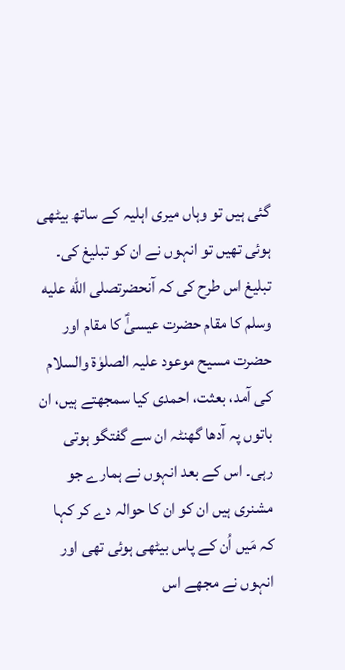گئی ہیں تو وہاں میری اہلیہ کے ساتھ بیٹھی ہوئی تھیں تو انہوں نے ان کو تبلیغ کی۔ تبلیغ اس طرح کی کہ آنحضرتصلى الله عليه وسلم کا مقام حضرت عیسیٰؑ کا مقام اور حضرت مسیح موعود علیہ الصلوٰۃ والسلام کی آمد، بعثت، احمدی کیا سمجھتے ہیں، ان باتوں پہ آدھا گھنٹہ ان سے گفتگو ہوتی رہی۔ اس کے بعد انہوں نے ہمارے جو مشنری ہیں ان کو ان کا حوالہ دے کر کہا کہ مَیں اُن کے پاس بیٹھی ہوئی تھی اور انہوں نے مجھے اس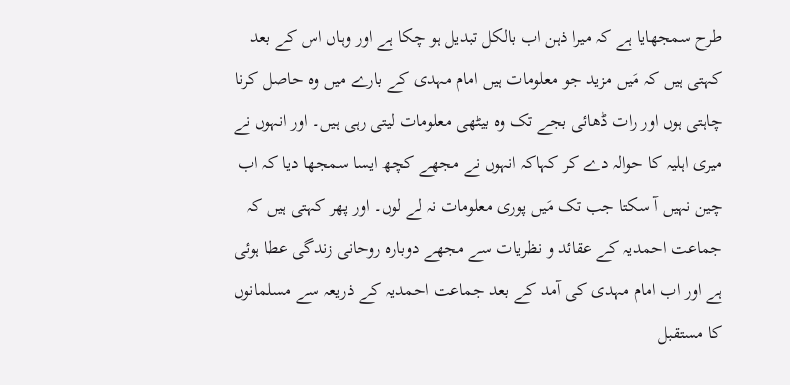طرح سمجھایا ہے کہ میرا ذہن اب بالکل تبدیل ہو چکا ہے اور وہاں اس کے بعد کہتی ہیں کہ مَیں مزید جو معلومات ہیں امام مہدی کے بارے میں وہ حاصل کرنا چاہتی ہوں اور رات ڈھائی بجے تک وہ بیٹھی معلومات لیتی رہی ہیں۔ اور انہوں نے میری اہلیہ کا حوالہ دے کر کہاکہ انہوں نے مجھے کچھ ایسا سمجھا دیا کہ اب چین نہیں آ سکتا جب تک مَیں پوری معلومات نہ لے لوں۔ اور پھر کہتی ہیں کہ جماعت احمدیہ کے عقائد و نظریات سے مجھے دوبارہ روحانی زندگی عطا ہوئی ہے اور اب امام مہدی کی آمد کے بعد جماعت احمدیہ کے ذریعہ سے مسلمانوں کا مستقبل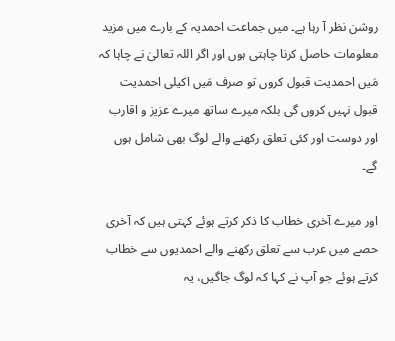روشن نظر آ رہا ہے۔ میں جماعت احمدیہ کے بارے میں مزید معلومات حاصل کرنا چاہتی ہوں اور اگر اللہ تعالیٰ نے چاہا کہ مَیں احمدیت قبول کروں تو صرف مَیں اکیلی احمدیت قبول نہیں کروں گی بلکہ میرے ساتھ میرے عزیز و اقارب اور دوست اور کئی تعلق رکھنے والے لوگ بھی شامل ہوں گے۔

اور میرے آخری خطاب کا ذکر کرتے ہوئے کہتی ہیں کہ آخری حصے میں عرب سے تعلق رکھنے والے احمدیوں سے خطاب کرتے ہوئے جو آپ نے کہا کہ لوگ جاگیں، یہ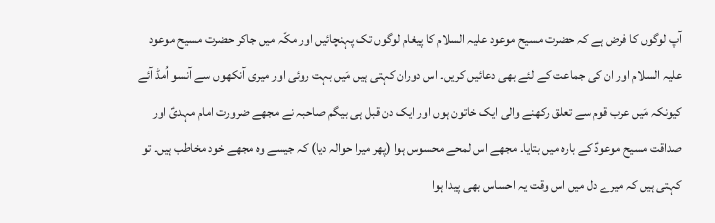آپ لوگوں کا فرض ہے کہ حضرت مسیح موعود علیہ السلام کا پیغام لوگوں تک پہنچائیں اور مکّہ میں جاکر حضرت مسیح موعود علیہ السلام اور ان کی جماعت کے لئے بھی دعائیں کریں۔ اس دوران کہتی ہیں مَیں بہت روئی اور میری آنکھوں سے آنسو اُمڈ آئے کیونکہ مَیں عرب قوم سے تعلق رکھنے والی ایک خاتون ہوں اور ایک دن قبل ہی بیگم صاحبہ نے مجھے ضرورت امام مہدیؑ اور صداقت مسیح موعودؑ کے بارہ میں بتایا۔ مجھے اس لمحے محسوس ہوا (پھر میرا حوالہ دیا) کہ جیسے وہ مجھے خود مخاطب ہیں۔ تو کہتی ہیں کہ میرے دل میں اس وقت یہ احساس بھی پیدا ہوا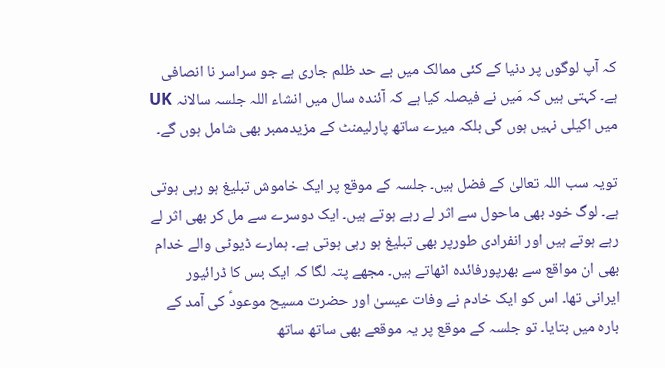کہ آپ لوگوں پر دنیا کے کئی ممالک میں بے حد ظلم جاری ہے جو سراسر نا انصافی ہے۔ کہتی ہیں کہ مَیں نے فیصلہ کیا ہے کہ آئندہ سال میں انشاء اللہ جلسہ سالانہ UK میں اکیلی نہیں ہوں گی بلکہ میرے ساتھ پارلیمنٹ کے مزیدممبر بھی شامل ہوں گے۔

تویہ سب اللہ تعالیٰ کے فضل ہیں۔ جلسہ کے موقع پر ایک خاموش تبلیغ ہو رہی ہوتی ہے۔ لوگ خود بھی ماحول سے اثر لے رہے ہوتے ہیں۔ ایک دوسرے سے مل کر بھی اثر لے رہے ہوتے ہیں اور انفرادی طورپر بھی تبلیغ ہو رہی ہوتی ہے۔ ہمارے ڈیوٹی والے خدام بھی ان مواقع سے بھرپورفائدہ اٹھاتے ہیں۔ مجھے پتہ لگا کہ ایک بس کا ڈرائیور ایرانی تھا۔ اس کو ایک خادم نے وفات عیسیٰ اور حضرت مسیح موعودؑ کی آمد کے بارہ میں بتایا۔ تو جلسہ کے موقع پر یہ موقعے بھی ساتھ ساتھ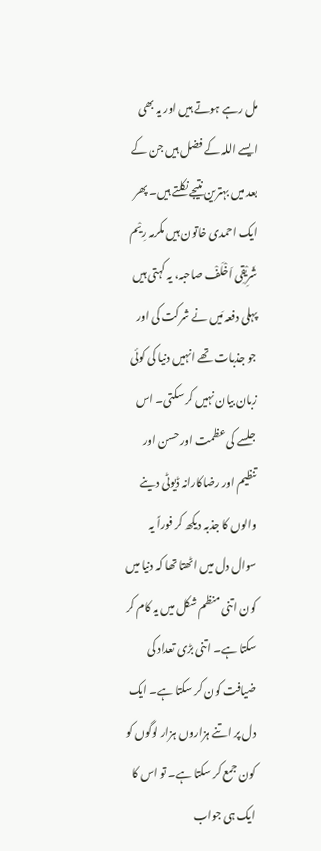مل رہے ہوتے ہیں اور یہ بھی ایسے اللہ کے فضل ہیں جن کے بعد میں بہترین نتیجے نکلتے ہیں۔ پھر ایک احمدی خاتون ہیں مکرمہ رِیْم شَرِیْقِی اَخْلَفْ صاحبہ، یہ کہتی ہیں پہلی دفعہ مَیں نے شرکت کی اور جو جذبات تھے انہیں دنیا کی کوئی زبان بیان نہیں کر سکتی۔ اس جلسے کی عظمت اور حسن اور تنظیم اور رضاکارانہ ڈیوٹی دینے والوں کا جذبہ دیکھ کر فوراً یہ سوال دل میں اٹھتا تھا کہ دنیا میں کون اتنی منظم شکل میں یہ کام کر سکتا ہے۔ اتنی بڑی تعداد کی ضیافت کون کر سکتا ہے۔ ایک دل پر اتنے ہزاروں ہزار لوگوں کو کون جمع کر سکتا ہے۔ تو اس کا ایک ہی جواب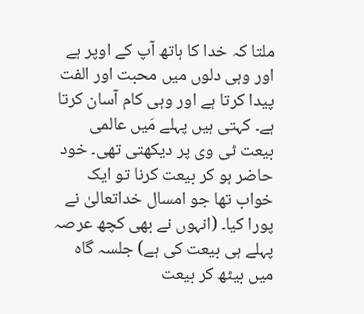ملتا کہ خدا کا ہاتھ آپ کے اوپر ہے اور وہی دلوں میں محبت اور الفت پیدا کرتا ہے اور وہی کام آسان کرتا ہے۔ کہتی ہیں پہلے مَیں عالمی بیعت ٹی وی پر دیکھتی تھی۔ خود حاضر ہو کر بیعت کرنا تو ایک خواب تھا جو امسال خداتعالیٰ نے پورا کیا۔ (انہوں نے بھی کچھ عرصہ پہلے ہی بیعت کی ہے) جلسہ گاہ میں بیٹھ کر بیعت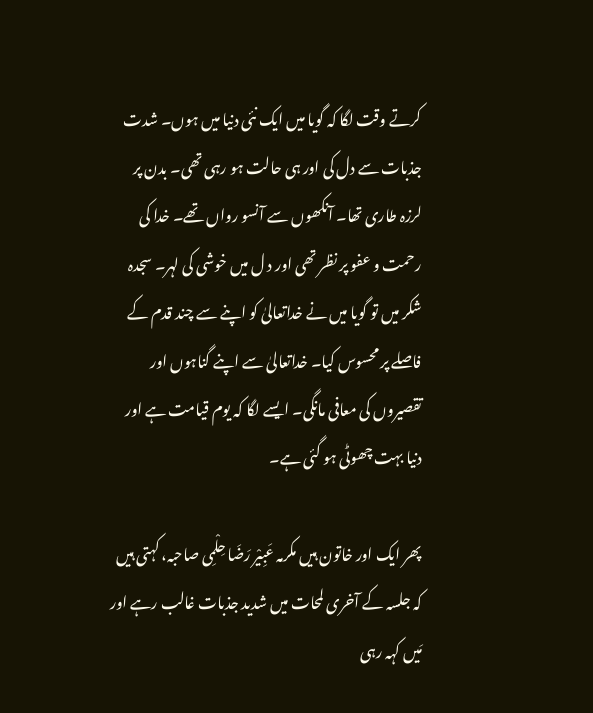کرتے وقت لگا کہ گویا میں ایک نئی دنیا میں ہوں۔ شدت جذبات سے دل کی اور ہی حالت ہو رہی تھی۔ بدن پر لرزہ طاری تھا۔ آنکھوں سے آنسو رواں تھے۔ خدا کی رحمت و عفو پر نظر تھی اور د ل میں خوشی کی لہر۔ سجدہ شکر میں تو گویا میں نے خداتعالیٰ کو اپنے سے چند قدم کے فاصلے پر محسوس کیا۔ خداتعالیٰ سے اپنے گناہوں اور تقصیروں کی معافی مانگی۔ ایسے لگا کہ یوم قیامت ہے اور دنیا بہت چھوٹی ہو گئی ہے۔

پھر ایک اور خاتون ہیں مکرمہ عَبِیْر رَضَا حِلْمِی صاحبہ، کہتی ہیں کہ جلسہ کے آخری لمحات میں شدید جذبات غالب رہے اور مَیں کہہ رہی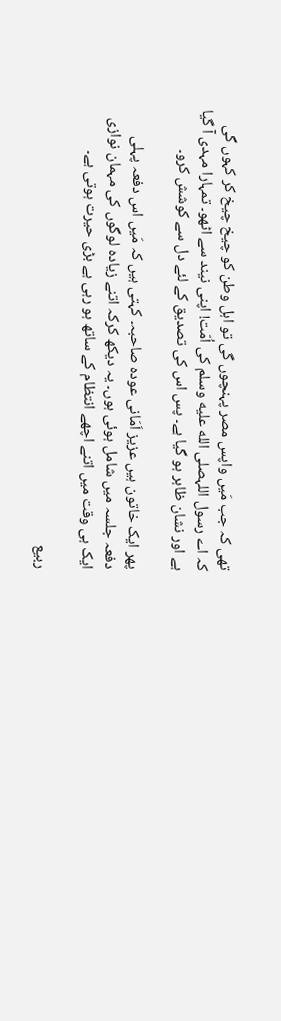تھی کہ جب مَیں واپس مصر پہنچوں گی تو اہل وطن کو چیخ چیخ کر کہوں گی کہ اے رسول اللہصلى الله عليه وسلم کی اُمّت! اپنی نیند سے اٹھو۔ تمہارا مہدی آ گیا ہے اور نشان ظاہر ہو گیا ہے۔ پس اس کی تصدیق کے لئے دل سے کوشش کرو۔

پھر ایک خاتون ہیں عزیز اَمَانی عودہ صاحبہ۔ کہتی ہیں کہ مَیں اس دفعہ پہلی دفعہ جلسہ میں شامل ہوئی ہوں۔ یہ دیکھ کرکہ اتنے زیادہ لوگوں کی مہمان نوازی ایک ہی وقت میں اتنے اچھے انتظام کے ساتھ ہو رہی ہے بڑی حیرت ہوتی ہے۔

ربیع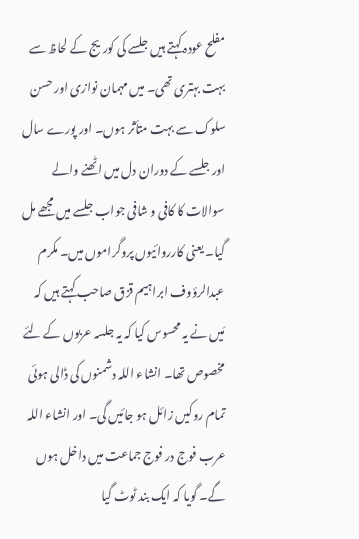مفلح عودہ کہتے ہیں جلسے کی کوریج کے لحاظ سے بہت بہتری تھی۔ میں مہمان نوازی اور حسن سلوک سے بہت متأثر ہوں۔ اور پورے سال اور جلسے کے دوران دل میں اٹھنے والے سوالات کا کافی و شافی جواب جلسے میں مجھے مل گیا۔ یعنی کارروائیوں پروگراموں میں۔ مکرم عبدالرؤوف ابراہیم قزق صاحب کہتے ہیں کہ مَیں نے یہ محسوس کیا کہ یہ جلسہ عربوں کے لئے مخصوص تھا۔ انشاء اللہ دشمنوں کی ڈالی ہوئی تمام روکیں زائل ہو جائیں گی۔ اور انشاء اللہ عرب فوج در فوج جماعت میں داخل ہوں گے۔ گویا کہ ایک بند ٹوٹ گیا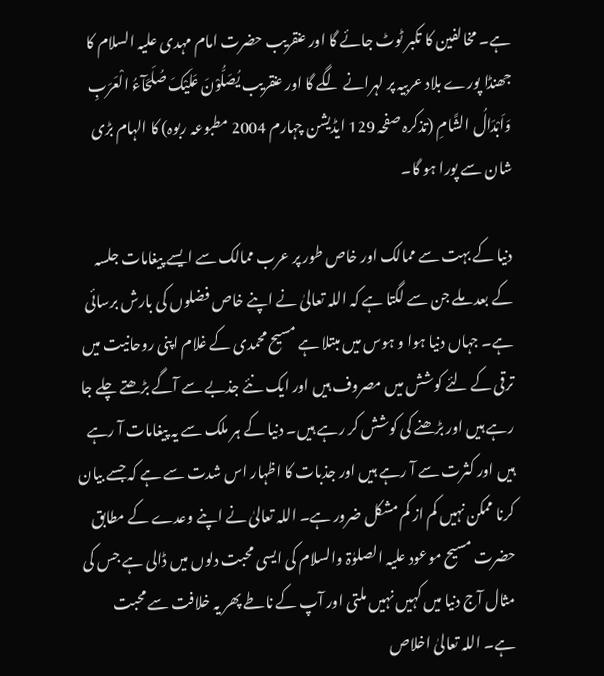ہے۔ مخالفین کا تکبر ٹوٹ جائے گا اور عنقریب حضرت امام مہدی علیہ السلام کا جھنڈا پورے بلاد عربیہ پر لہرانے لگے گا اور عنقریب یُصَلُّوْنَ عَلَیْکَ صُلَحَآءُ الْعَرَبِ وَاَبْدَالُ الشَّامِ (تذکرہ صفحہ 129 ایڈیشن چہارم 2004 مطبوعہ ربوہ) کا الہام بڑی شان سے پورا ہو گا۔

دنیا کے بہت سے ممالک اور خاص طور پر عرب ممالک سے ایسے پیغامات جلسہ کے بعد ملے جن سے لگتا ہے کہ اللہ تعالیٰ نے اپنے خاص فضلوں کی بارش برسائی ہے۔ جہاں دنیا ہوا و ہوس میں مبتلا ہے مسیح محمدی کے غلام اپنی روحانیت میں ترقی کے لئے کوشش میں مصروف ہیں اور ایک نئے جذبے سے آگے بڑھتے چلے جا رہے ہیں اور بڑھنے کی کوشش کر رہے ہیں۔ دنیا کے ہر ملک سے یہ پیغامات آ رہے ہیں اور کثرت سے آ رہے ہیں اور جذبات کا اظہار اس شدت سے ہے کہ جسے بیان کرنا ممکن نہیں کم از کم مشکل ضرور ہے۔ اللہ تعالیٰ نے اپنے وعدے کے مطابق حضرت مسیح موعود علیہ الصلوٰۃ والسلام کی ایسی محبت دلوں میں ڈالی ہے جس کی مثال آج دنیا میں کہیں نہیں ملتی اور آپ کے ناطے پھر یہ خلافت سے محبت ہے۔ اللہ تعالیٰ اخلاص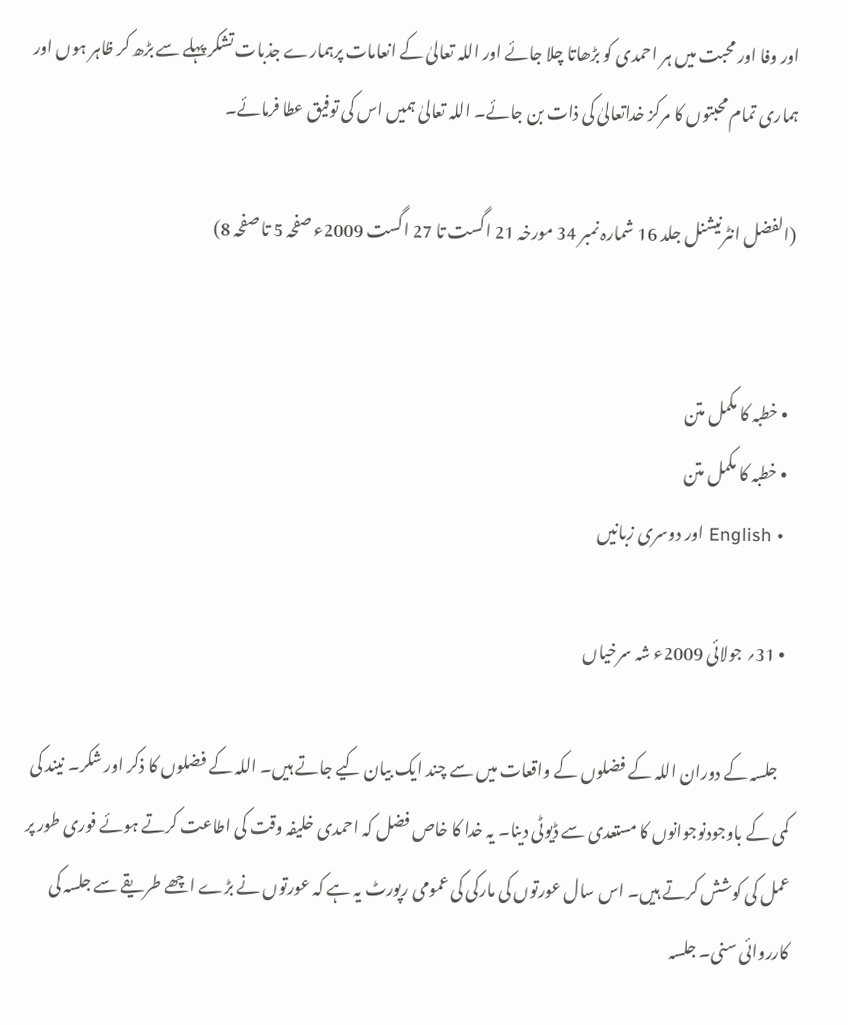اور وفا اور محبت میں ہر احمدی کو بڑھاتا چلا جائے اور اللہ تعالیٰ کے انعامات پرہمارے جذبات تشکر پہلے سے بڑھ کر ظاہر ہوں اور ہماری تمام محبتوں کا مرکز خداتعالیٰ کی ذات بن جائے۔ اللہ تعالیٰ ہمیں اس کی توفیق عطا فرمائے۔

(الفضل انٹرنیشنل جلد 16 شمارہ نمبر 34 مورخہ 21 اگست تا 27 اگست 2009ء صفحہ 5 تا صفحہ 8)


  • خطبہ کا مکمل متن
  • خطبہ کا مکمل متن
  • English اور دوسری زبانیں

  • 31؍ جولائی 2009ء شہ سرخیاں

    جلسہ کے دوران اللہ کے فضلوں کے واقعات میں سے چند ایک بیان کیے جاتے ہیں۔ اللہ کے فضلوں کا ذکر اور شکر۔ نیند کی کمی کے باوجودنوجوانوں کا مستعدی سے ڈیوٹی دینا۔ یہ خدا کا خاص فضل کہ احمدی خلیفہ وقت کی اطاعت کرتے ہوئے فوری طور پر عمل کی کوشش کرتے ہیں۔ اس سال عورتوں کی مارکی کی عمومی رپورٹ یہ ہے کہ عورتوں نے بڑے اچھے طریقے سے جلسہ کی کارروائی سنی۔ جلسہ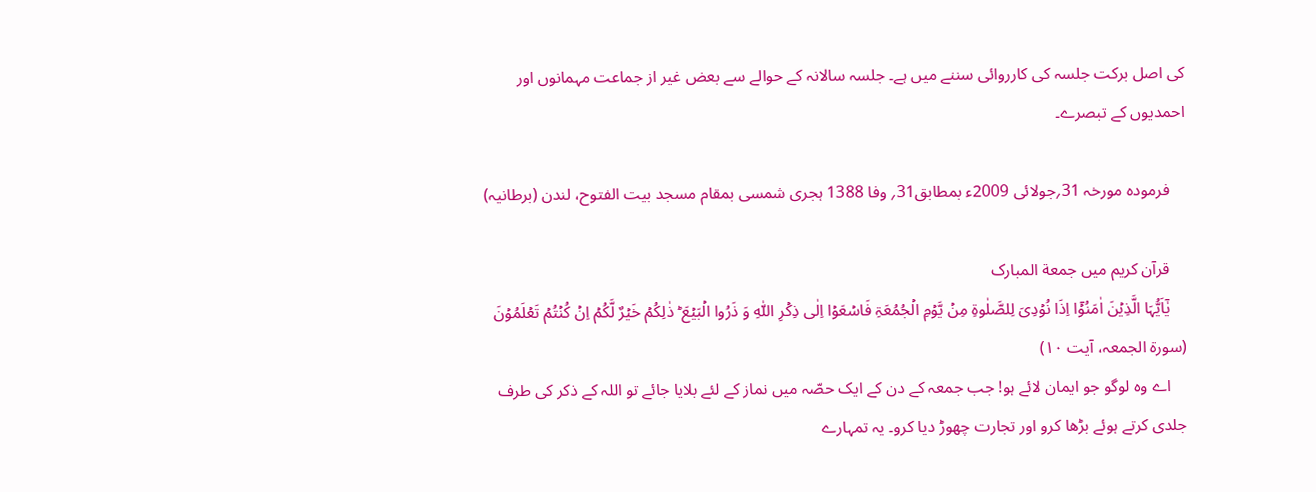کی اصل برکت جلسہ کی کارروائی سننے میں ہے۔ جلسہ سالانہ کے حوالے سے بعض غیر از جماعت مہمانوں اور احمدیوں کے تبصرے۔

    فرمودہ مورخہ 31؍جولائی 2009ء بمطابق31؍ وفا 1388 ہجری شمسی بمقام مسجد بیت الفتوح، لندن (برطانیہ)

    قرآن کریم میں جمعة المبارک
    یٰۤاَیُّہَا الَّذِیۡنَ اٰمَنُوۡۤا اِذَا نُوۡدِیَ لِلصَّلٰوۃِ مِنۡ یَّوۡمِ الۡجُمُعَۃِ فَاسۡعَوۡا اِلٰی ذِکۡرِ اللّٰہِ وَ ذَرُوا الۡبَیۡعَ ؕ ذٰلِکُمۡ خَیۡرٌ لَّکُمۡ اِنۡ کُنۡتُمۡ تَعۡلَمُوۡنَ (سورة الجمعہ، آیت ۱۰)
    اے وہ لوگو جو ایمان لائے ہو! جب جمعہ کے دن کے ایک حصّہ میں نماز کے لئے بلایا جائے تو اللہ کے ذکر کی طرف جلدی کرتے ہوئے بڑھا کرو اور تجارت چھوڑ دیا کرو۔ یہ تمہارے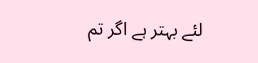لئے بہتر ہے اگر تم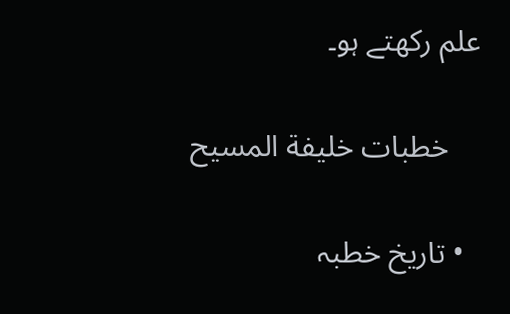علم رکھتے ہو۔

    خطبات خلیفة المسیح

  • تاریخ خطبہ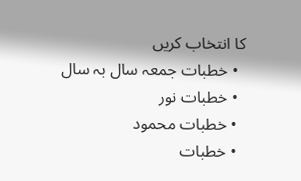کا انتخاب کریں
  • خطبات جمعہ سال بہ سال
  • خطبات نور
  • خطبات محمود
  • خطبات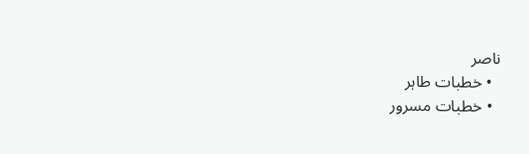ناصر
  • خطبات طاہر
  • خطبات مسرور